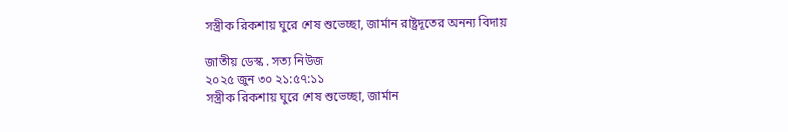সস্ত্রীক রিকশায় ঘুরে শেষ শুভেচ্ছা, জার্মান রাষ্ট্রদূতের অনন্য বিদায়

জাতীয় ডেস্ক . সত্য নিউজ
২০২৫ জুন ৩০ ২১:৫৭:১১
সস্ত্রীক রিকশায় ঘুরে শেষ শুভেচ্ছা, জার্মান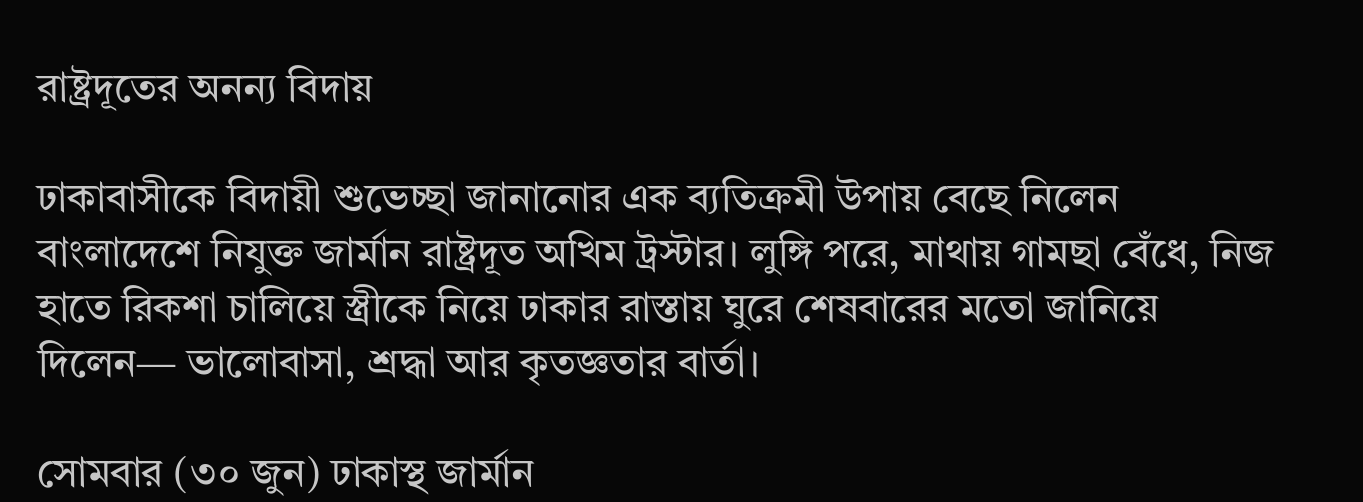রাষ্ট্রদূতের অনন্য বিদায়

ঢাকাবাসীকে বিদায়ী শুভেচ্ছা জানানোর এক ব্যতিক্রমী উপায় বেছে নিলেন বাংলাদেশে নিযুক্ত জার্মান রাষ্ট্রদূত অখিম ট্রস্টার। লুঙ্গি পরে, মাথায় গামছা বেঁধে, নিজ হাতে রিকশা চালিয়ে স্ত্রীকে নিয়ে ঢাকার রাস্তায় ঘুরে শেষবারের মতো জানিয়ে দিলেন— ভালোবাসা, শ্রদ্ধা আর কৃতজ্ঞতার বার্তা।

সোমবার (৩০ জুন) ঢাকাস্থ জার্মান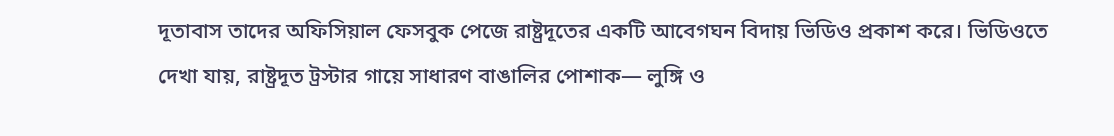দূতাবাস তাদের অফিসিয়াল ফেসবুক পেজে রাষ্ট্রদূতের একটি আবেগঘন বিদায় ভিডিও প্রকাশ করে। ভিডিওতে দেখা যায়, রাষ্ট্রদূত ট্রস্টার গায়ে সাধারণ বাঙালির পোশাক— লুঙ্গি ও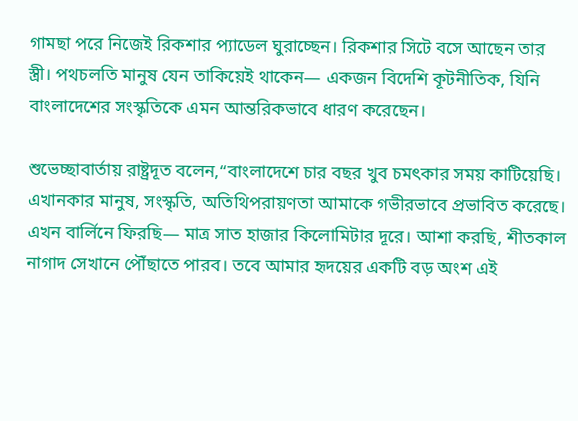গামছা পরে নিজেই রিকশার প্যাডেল ঘুরাচ্ছেন। রিকশার সিটে বসে আছেন তার স্ত্রী। পথচলতি মানুষ যেন তাকিয়েই থাকেন— একজন বিদেশি কূটনীতিক, যিনি বাংলাদেশের সংস্কৃতিকে এমন আন্তরিকভাবে ধারণ করেছেন।

শুভেচ্ছাবার্তায় রাষ্ট্রদূত বলেন,“বাংলাদেশে চার বছর খুব চমৎকার সময় কাটিয়েছি। এখানকার মানুষ, সংস্কৃতি, অতিথিপরায়ণতা আমাকে গভীরভাবে প্রভাবিত করেছে। এখন বার্লিনে ফিরছি— মাত্র সাত হাজার কিলোমিটার দূরে। আশা করছি, শীতকাল নাগাদ সেখানে পৌঁছাতে পারব। তবে আমার হৃদয়ের একটি বড় অংশ এই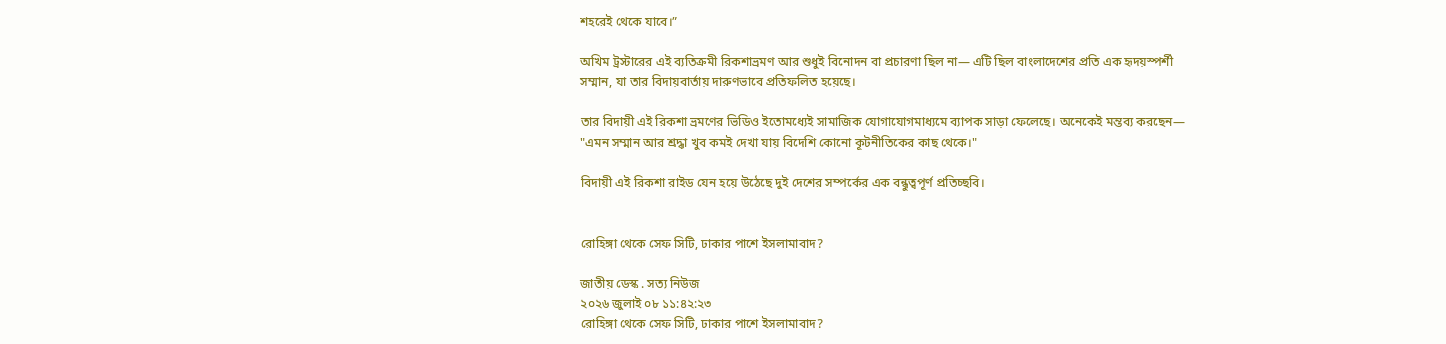শহরেই থেকে যাবে।”

অখিম ট্রস্টারের এই ব্যতিক্রমী রিকশাভ্রমণ আর শুধুই বিনোদন বা প্রচারণা ছিল না— এটি ছিল বাংলাদেশের প্রতি এক হৃদয়স্পর্শী সম্মান, যা তার বিদায়বার্তায় দারুণভাবে প্রতিফলিত হয়েছে।

তার বিদায়ী এই রিকশা ভ্রমণের ভিডিও ইতোমধ্যেই সামাজিক যোগাযোগমাধ্যমে ব্যাপক সাড়া ফেলেছে। অনেকেই মন্তব্য করছেন— "এমন সম্মান আর শ্রদ্ধা খুব কমই দেখা যায় বিদেশি কোনো কূটনীতিকের কাছ থেকে।"

বিদায়ী এই রিকশা রাইড যেন হয়ে উঠেছে দুই দেশের সম্পর্কের এক বন্ধুত্বপূর্ণ প্রতিচ্ছবি।


রোহিঙ্গা থেকে সেফ সিটি, ঢাকার পাশে ইসলামাবাদ?

জাতীয় ডেস্ক . সত্য নিউজ
২০২৬ জুলাই ০৮ ১১:৪২:২৩
রোহিঙ্গা থেকে সেফ সিটি, ঢাকার পাশে ইসলামাবাদ?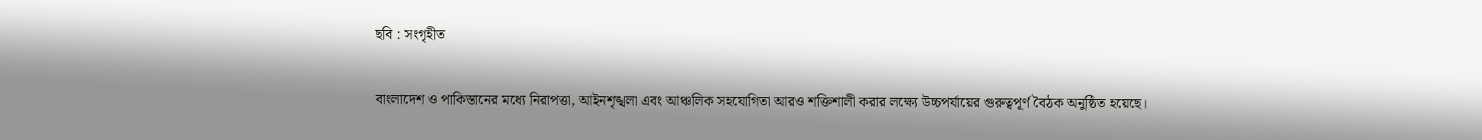ছবি : সংগৃহীত

বাংলাদেশ ও পাকিস্তানের মধ্যে নিরাপত্তা, আইনশৃঙ্খলা এবং আঞ্চলিক সহযোগিতা আরও শক্তিশালী করার লক্ষ্যে উচ্চপর্যায়ের গুরুত্বপূর্ণ বৈঠক অনুষ্ঠিত হয়েছে।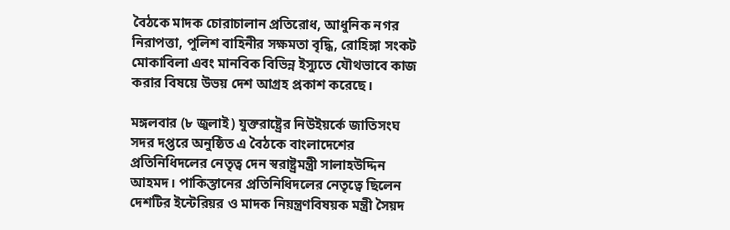বৈঠকে মাদক চোরাচালান প্রতিরোধ, আধুনিক নগর নিরাপত্তা, পুলিশ বাহিনীর সক্ষমতা বৃদ্ধি, রোহিঙ্গা সংকট মোকাবিলা এবং মানবিক বিভিন্ন ইস্যুতে যৌথভাবে কাজ করার বিষয়ে উভয় দেশ আগ্রহ প্রকাশ করেছে।

মঙ্গলবার (৮ জুলাই) যুক্তরাষ্ট্রের নিউইয়র্কে জাতিসংঘ সদর দপ্তরে অনুষ্ঠিত এ বৈঠকে বাংলাদেশের প্রতিনিধিদলের নেতৃত্ব দেন স্বরাষ্ট্রমন্ত্রী সালাহউদ্দিন আহমদ। পাকিস্তানের প্রতিনিধিদলের নেতৃত্বে ছিলেন দেশটির ইন্টেরিয়র ও মাদক নিয়ন্ত্রণবিষয়ক মন্ত্রী সৈয়দ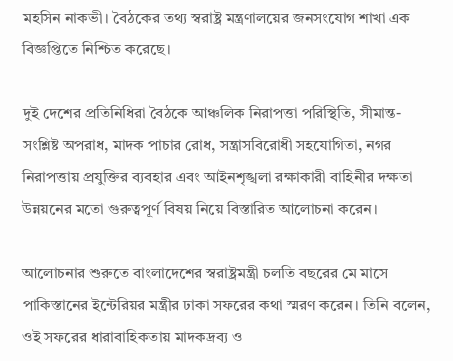মহসিন নাকভী। বৈঠকের তথ্য স্বরাষ্ট্র মন্ত্রণালয়ের জনসংযোগ শাখা এক বিজ্ঞপ্তিতে নিশ্চিত করেছে।

দুই দেশের প্রতিনিধিরা বৈঠকে আঞ্চলিক নিরাপত্তা পরিস্থিতি, সীমান্ত-সংশ্লিষ্ট অপরাধ, মাদক পাচার রোধ, সন্ত্রাসবিরোধী সহযোগিতা, নগর নিরাপত্তায় প্রযুক্তির ব্যবহার এবং আইনশৃঙ্খলা রক্ষাকারী বাহিনীর দক্ষতা উন্নয়নের মতো গুরুত্বপূর্ণ বিষয় নিয়ে বিস্তারিত আলোচনা করেন।

আলোচনার শুরুতে বাংলাদেশের স্বরাষ্ট্রমন্ত্রী চলতি বছরের মে মাসে পাকিস্তানের ইন্টেরিয়র মন্ত্রীর ঢাকা সফরের কথা স্মরণ করেন। তিনি বলেন, ওই সফরের ধারাবাহিকতায় মাদকদ্রব্য ও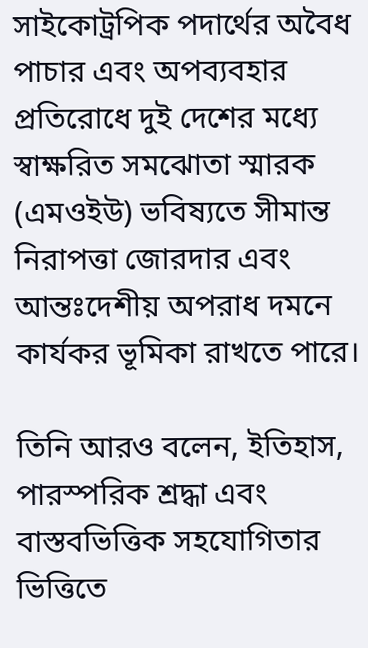সাইকোট্রপিক পদার্থের অবৈধ পাচার এবং অপব্যবহার প্রতিরোধে দুই দেশের মধ্যে স্বাক্ষরিত সমঝোতা স্মারক (এমওইউ) ভবিষ্যতে সীমান্ত নিরাপত্তা জোরদার এবং আন্তঃদেশীয় অপরাধ দমনে কার্যকর ভূমিকা রাখতে পারে।

তিনি আরও বলেন, ইতিহাস, পারস্পরিক শ্রদ্ধা এবং বাস্তবভিত্তিক সহযোগিতার ভিত্তিতে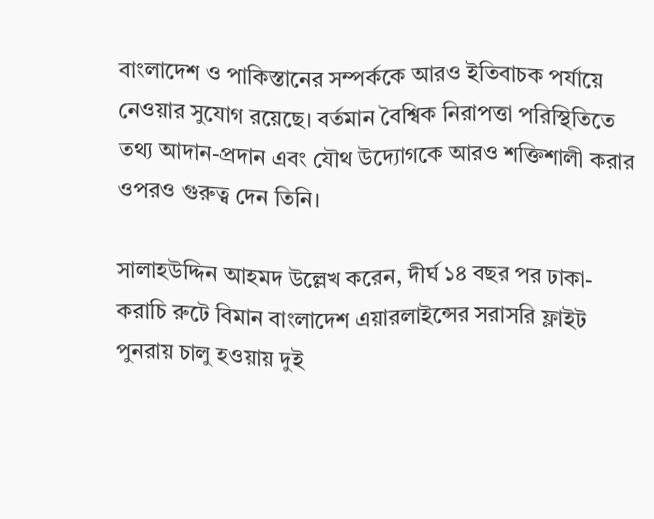বাংলাদেশ ও পাকিস্তানের সম্পর্ককে আরও ইতিবাচক পর্যায়ে নেওয়ার সুযোগ রয়েছে। বর্তমান বৈশ্বিক নিরাপত্তা পরিস্থিতিতে তথ্য আদান-প্রদান এবং যৌথ উদ্যোগকে আরও শক্তিশালী করার ওপরও গুরুত্ব দেন তিনি।

সালাহউদ্দিন আহমদ উল্লেখ করেন, দীর্ঘ ১৪ বছর পর ঢাকা-করাচি রুটে বিমান বাংলাদেশ এয়ারলাইন্সের সরাসরি ফ্লাইট পুনরায় চালু হওয়ায় দুই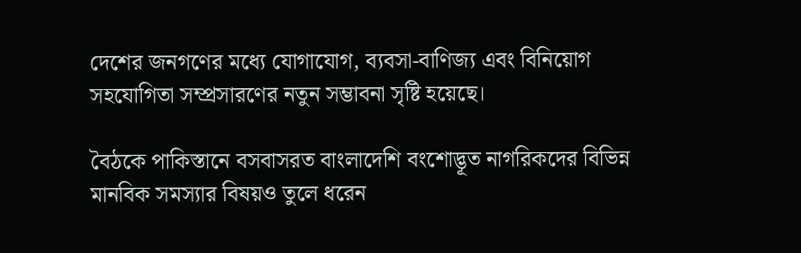দেশের জনগণের মধ্যে যোগাযোগ, ব্যবসা-বাণিজ্য এবং বিনিয়োগ সহযোগিতা সম্প্রসারণের নতুন সম্ভাবনা সৃষ্টি হয়েছে।

বৈঠকে পাকিস্তানে বসবাসরত বাংলাদেশি বংশোদ্ভূত নাগরিকদের বিভিন্ন মানবিক সমস্যার বিষয়ও তুলে ধরেন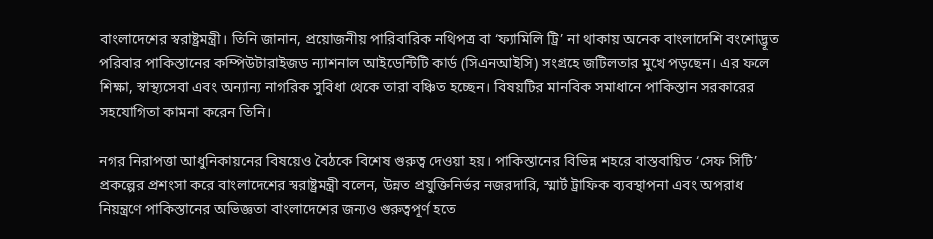বাংলাদেশের স্বরাষ্ট্রমন্ত্রী। তিনি জানান, প্রয়োজনীয় পারিবারিক নথিপত্র বা ‘ফ্যামিলি ট্রি’ না থাকায় অনেক বাংলাদেশি বংশোদ্ভূত পরিবার পাকিস্তানের কম্পিউটারাইজড ন্যাশনাল আইডেন্টিটি কার্ড (সিএনআইসি) সংগ্রহে জটিলতার মুখে পড়ছেন। এর ফলে শিক্ষা, স্বাস্থ্যসেবা এবং অন্যান্য নাগরিক সুবিধা থেকে তারা বঞ্চিত হচ্ছেন। বিষয়টির মানবিক সমাধানে পাকিস্তান সরকারের সহযোগিতা কামনা করেন তিনি।

নগর নিরাপত্তা আধুনিকায়নের বিষয়েও বৈঠকে বিশেষ গুরুত্ব দেওয়া হয়। পাকিস্তানের বিভিন্ন শহরে বাস্তবায়িত ‘সেফ সিটি’ প্রকল্পের প্রশংসা করে বাংলাদেশের স্বরাষ্ট্রমন্ত্রী বলেন, উন্নত প্রযুক্তিনির্ভর নজরদারি, স্মার্ট ট্রাফিক ব্যবস্থাপনা এবং অপরাধ নিয়ন্ত্রণে পাকিস্তানের অভিজ্ঞতা বাংলাদেশের জন্যও গুরুত্বপূর্ণ হতে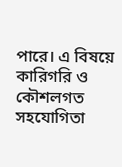পারে। এ বিষয়ে কারিগরি ও কৌশলগত সহযোগিতা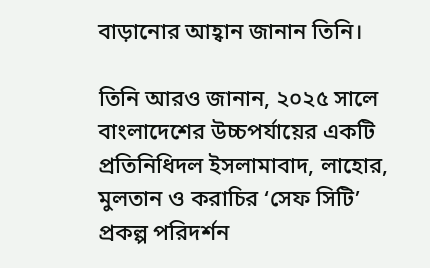বাড়ানোর আহ্বান জানান তিনি।

তিনি আরও জানান, ২০২৫ সালে বাংলাদেশের উচ্চপর্যায়ের একটি প্রতিনিধিদল ইসলামাবাদ, লাহোর, মুলতান ও করাচির ‘সেফ সিটি’ প্রকল্প পরিদর্শন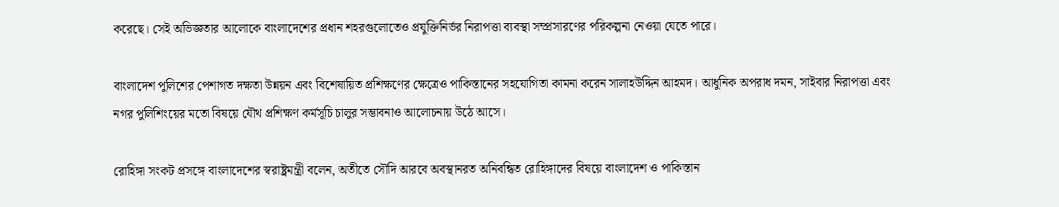করেছে। সেই অভিজ্ঞতার আলোকে বাংলাদেশের প্রধান শহরগুলোতেও প্রযুক্তিনির্ভর নিরাপত্তা ব্যবস্থা সম্প্রসারণের পরিকল্পনা নেওয়া যেতে পারে।

বাংলাদেশ পুলিশের পেশাগত দক্ষতা উন্নয়ন এবং বিশেষায়িত প্রশিক্ষণের ক্ষেত্রেও পাকিস্তানের সহযোগিতা কামনা করেন সালাহউদ্দিন আহমদ। আধুনিক অপরাধ দমন, সাইবার নিরাপত্তা এবং নগর পুলিশিংয়ের মতো বিষয়ে যৌথ প্রশিক্ষণ কর্মসূচি চালুর সম্ভাবনাও আলোচনায় উঠে আসে।

রোহিঙ্গা সংকট প্রসঙ্গে বাংলাদেশের স্বরাষ্ট্রমন্ত্রী বলেন, অতীতে সৌদি আরবে অবস্থানরত অনিবন্ধিত রোহিঙ্গাদের বিষয়ে বাংলাদেশ ও পাকিস্তান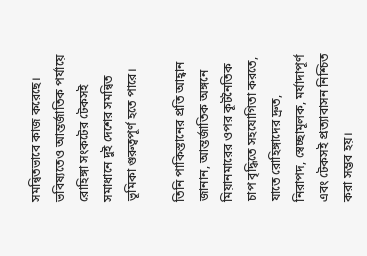সমন্বিতভাবে কাজ করেছে। ভবিষ্যতেও আন্তর্জাতিক পর্যায়ে রোহিঙ্গা সংকটের টেকসই সমাধানে দুই দেশের সমন্বিত ভূমিকা গুরুত্বপূর্ণ হতে পারে।

তিনি পাকিস্তানের প্রতি আহ্বান জানান, আন্তর্জাতিক অঙ্গনে মিয়ানমারের ওপর কূটনৈতিক চাপ বৃদ্ধিতে সহযোগিতা করতে, যাতে রোহিঙ্গাদের দ্রুত, নিরাপদ, স্বেচ্ছামূলক, মর্যাদাপূর্ণ এবং টেকসই প্রত্যাবাসন নিশ্চিত করা সম্ভব হয়।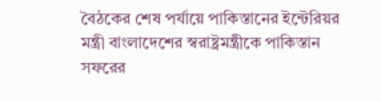বৈঠকের শেষ পর্যায়ে পাকিস্তানের ইন্টেরিয়র মন্ত্রী বাংলাদেশের স্বরাষ্ট্রমন্ত্রীকে পাকিস্তান সফরের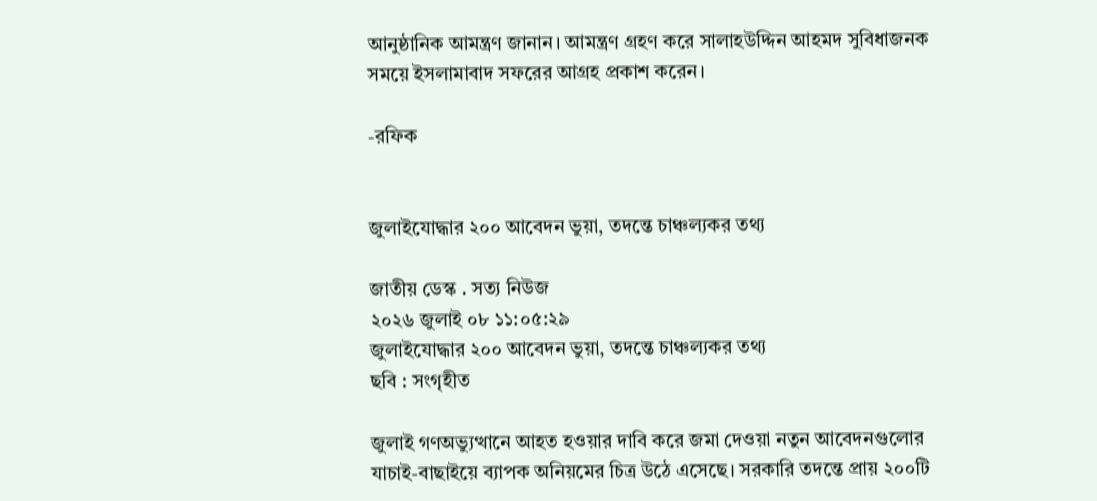আনুষ্ঠানিক আমন্ত্রণ জানান। আমন্ত্রণ গ্রহণ করে সালাহউদ্দিন আহমদ সুবিধাজনক সময়ে ইসলামাবাদ সফরের আগ্রহ প্রকাশ করেন।

-রফিক


জুলাইযোদ্ধার ২০০ আবেদন ভুয়া, তদন্তে চাঞ্চল্যকর তথ্য

জাতীয় ডেস্ক . সত্য নিউজ
২০২৬ জুলাই ০৮ ১১:০৫:২৯
জুলাইযোদ্ধার ২০০ আবেদন ভুয়া, তদন্তে চাঞ্চল্যকর তথ্য
ছবি : সংগৃহীত

জুলাই গণঅভ্যুত্থানে আহত হওয়ার দাবি করে জমা দেওয়া নতুন আবেদনগুলোর যাচাই-বাছাইয়ে ব্যাপক অনিয়মের চিত্র উঠে এসেছে। সরকারি তদন্তে প্রায় ২০০টি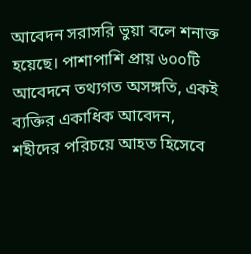আবেদন সরাসরি ভুয়া বলে শনাক্ত হয়েছে। পাশাপাশি প্রায় ৬০০টি আবেদনে তথ্যগত অসঙ্গতি, একই ব্যক্তির একাধিক আবেদন, শহীদের পরিচয়ে আহত হিসেবে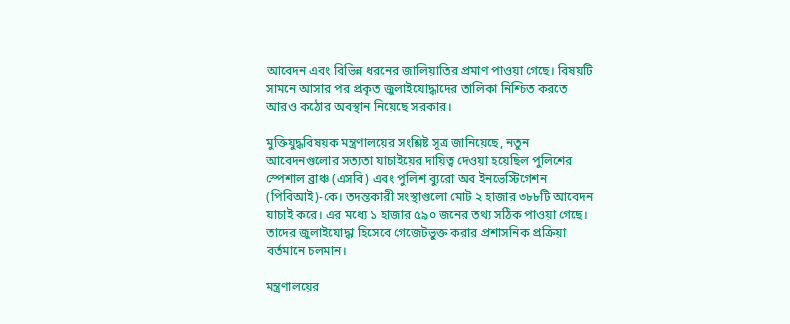আবেদন এবং বিভিন্ন ধরনের জালিয়াতির প্রমাণ পাওয়া গেছে। বিষয়টি সামনে আসার পর প্রকৃত জুলাইযোদ্ধাদের তালিকা নিশ্চিত করতে আরও কঠোর অবস্থান নিয়েছে সরকার।

মুক্তিযুদ্ধবিষয়ক মন্ত্রণালয়ের সংশ্লিষ্ট সূত্র জানিয়েছে, নতুন আবেদনগুলোর সত্যতা যাচাইয়ের দায়িত্ব দেওয়া হয়েছিল পুলিশের স্পেশাল ব্রাঞ্চ (এসবি) এবং পুলিশ ব্যুরো অব ইনভেস্টিগেশন (পিবিআই)-কে। তদন্তকারী সংস্থাগুলো মোট ২ হাজার ৩৮৮টি আবেদন যাচাই করে। এর মধ্যে ১ হাজার ৫৯০ জনের তথ্য সঠিক পাওয়া গেছে। তাদের জুলাইযোদ্ধা হিসেবে গেজেটভুক্ত করার প্রশাসনিক প্রক্রিয়া বর্তমানে চলমান।

মন্ত্রণালয়ের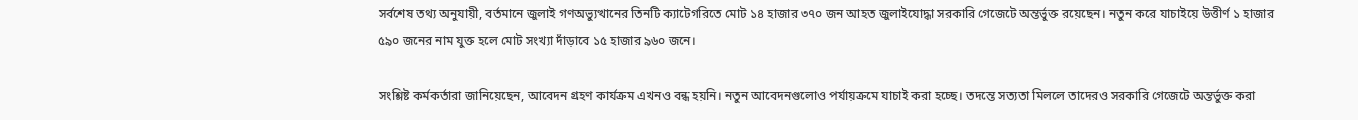সর্বশেষ তথ্য অনুযায়ী, বর্তমানে জুলাই গণঅভ্যুত্থানের তিনটি ক্যাটেগরিতে মোট ১৪ হাজার ৩৭০ জন আহত জুলাইযোদ্ধা সরকারি গেজেটে অন্তর্ভুক্ত রয়েছেন। নতুন করে যাচাইয়ে উত্তীর্ণ ১ হাজার ৫৯০ জনের নাম যুক্ত হলে মোট সংখ্যা দাঁড়াবে ১৫ হাজার ৯৬০ জনে।

সংশ্লিষ্ট কর্মকর্তারা জানিয়েছেন, আবেদন গ্রহণ কার্যক্রম এখনও বন্ধ হয়নি। নতুন আবেদনগুলোও পর্যায়ক্রমে যাচাই করা হচ্ছে। তদন্তে সত্যতা মিললে তাদেরও সরকারি গেজেটে অন্তর্ভুক্ত করা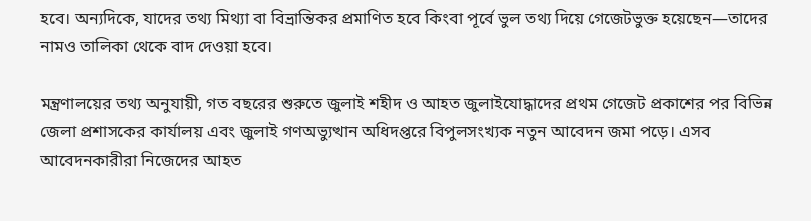হবে। অন্যদিকে, যাদের তথ্য মিথ্যা বা বিভ্রান্তিকর প্রমাণিত হবে কিংবা পূর্বে ভুল তথ্য দিয়ে গেজেটভুক্ত হয়েছেন—তাদের নামও তালিকা থেকে বাদ দেওয়া হবে।

মন্ত্রণালয়ের তথ্য অনুযায়ী, গত বছরের শুরুতে জুলাই শহীদ ও আহত জুলাইযোদ্ধাদের প্রথম গেজেট প্রকাশের পর বিভিন্ন জেলা প্রশাসকের কার্যালয় এবং জুলাই গণঅভ্যুত্থান অধিদপ্তরে বিপুলসংখ্যক নতুন আবেদন জমা পড়ে। এসব আবেদনকারীরা নিজেদের আহত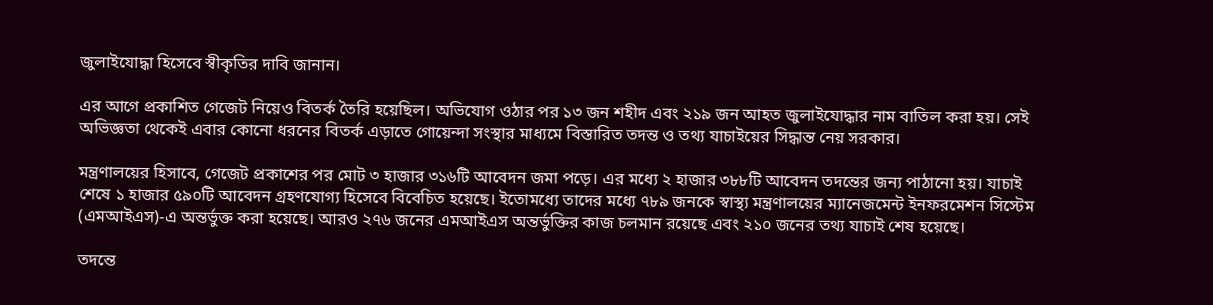জুলাইযোদ্ধা হিসেবে স্বীকৃতির দাবি জানান।

এর আগে প্রকাশিত গেজেট নিয়েও বিতর্ক তৈরি হয়েছিল। অভিযোগ ওঠার পর ১৩ জন শহীদ এবং ২১৯ জন আহত জুলাইযোদ্ধার নাম বাতিল করা হয়। সেই অভিজ্ঞতা থেকেই এবার কোনো ধরনের বিতর্ক এড়াতে গোয়েন্দা সংস্থার মাধ্যমে বিস্তারিত তদন্ত ও তথ্য যাচাইয়ের সিদ্ধান্ত নেয় সরকার।

মন্ত্রণালয়ের হিসাবে, গেজেট প্রকাশের পর মোট ৩ হাজার ৩১৬টি আবেদন জমা পড়ে। এর মধ্যে ২ হাজার ৩৮৮টি আবেদন তদন্তের জন্য পাঠানো হয়। যাচাই শেষে ১ হাজার ৫৯০টি আবেদন গ্রহণযোগ্য হিসেবে বিবেচিত হয়েছে। ইতোমধ্যে তাদের মধ্যে ৭৮৯ জনকে স্বাস্থ্য মন্ত্রণালয়ের ম্যানেজমেন্ট ইনফরমেশন সিস্টেম (এমআইএস)-এ অন্তর্ভুক্ত করা হয়েছে। আরও ২৭৬ জনের এমআইএস অন্তর্ভুক্তির কাজ চলমান রয়েছে এবং ২১০ জনের তথ্য যাচাই শেষ হয়েছে।

তদন্তে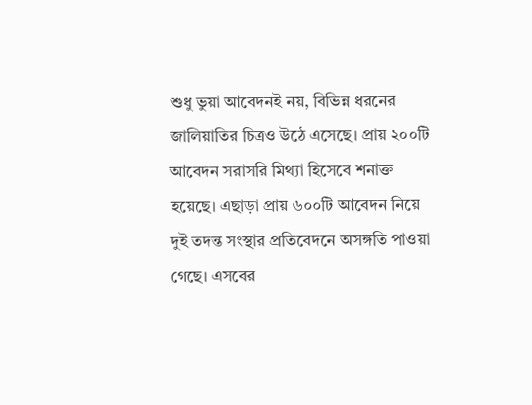শুধু ভুয়া আবেদনই নয়, বিভিন্ন ধরনের জালিয়াতির চিত্রও উঠে এসেছে। প্রায় ২০০টি আবেদন সরাসরি মিথ্যা হিসেবে শনাক্ত হয়েছে। এছাড়া প্রায় ৬০০টি আবেদন নিয়ে দুই তদন্ত সংস্থার প্রতিবেদনে অসঙ্গতি পাওয়া গেছে। এসবের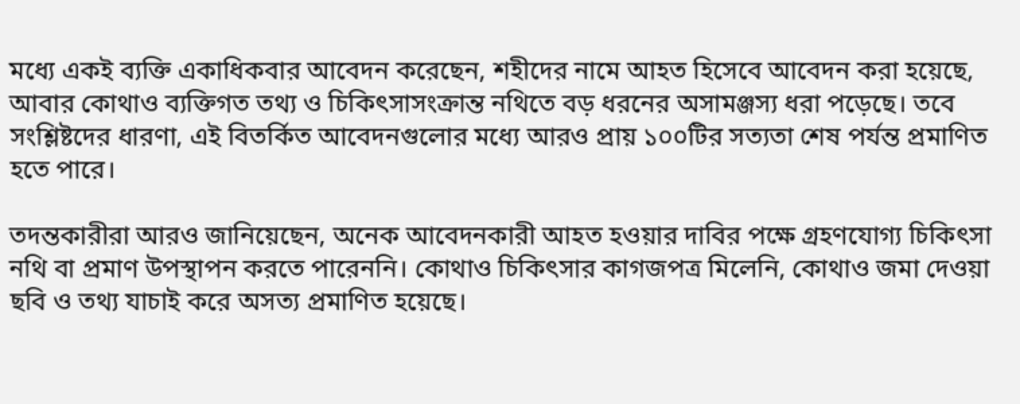মধ্যে একই ব্যক্তি একাধিকবার আবেদন করেছেন, শহীদের নামে আহত হিসেবে আবেদন করা হয়েছে, আবার কোথাও ব্যক্তিগত তথ্য ও চিকিৎসাসংক্রান্ত নথিতে বড় ধরনের অসামঞ্জস্য ধরা পড়েছে। তবে সংশ্লিষ্টদের ধারণা, এই বিতর্কিত আবেদনগুলোর মধ্যে আরও প্রায় ১০০টির সত্যতা শেষ পর্যন্ত প্রমাণিত হতে পারে।

তদন্তকারীরা আরও জানিয়েছেন, অনেক আবেদনকারী আহত হওয়ার দাবির পক্ষে গ্রহণযোগ্য চিকিৎসা নথি বা প্রমাণ উপস্থাপন করতে পারেননি। কোথাও চিকিৎসার কাগজপত্র মিলেনি, কোথাও জমা দেওয়া ছবি ও তথ্য যাচাই করে অসত্য প্রমাণিত হয়েছে।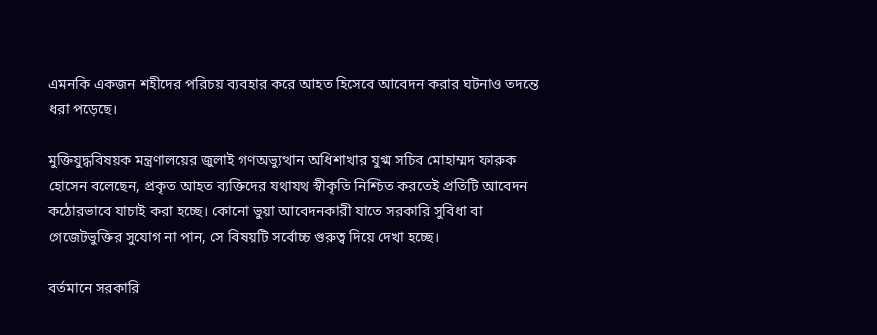এমনকি একজন শহীদের পরিচয় ব্যবহার করে আহত হিসেবে আবেদন করার ঘটনাও তদন্তে ধরা পড়েছে।

মুক্তিযুদ্ধবিষয়ক মন্ত্রণালয়ের জুলাই গণঅভ্যুত্থান অধিশাখার যুগ্ম সচিব মোহাম্মদ ফারুক হোসেন বলেছেন, প্রকৃত আহত ব্যক্তিদের যথাযথ স্বীকৃতি নিশ্চিত করতেই প্রতিটি আবেদন কঠোরভাবে যাচাই করা হচ্ছে। কোনো ভুয়া আবেদনকারী যাতে সরকারি সুবিধা বা গেজেটভুক্তির সুযোগ না পান, সে বিষয়টি সর্বোচ্চ গুরুত্ব দিয়ে দেখা হচ্ছে।

বর্তমানে সরকারি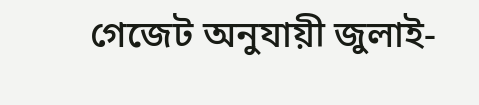গেজেট অনুযায়ী জুলাই-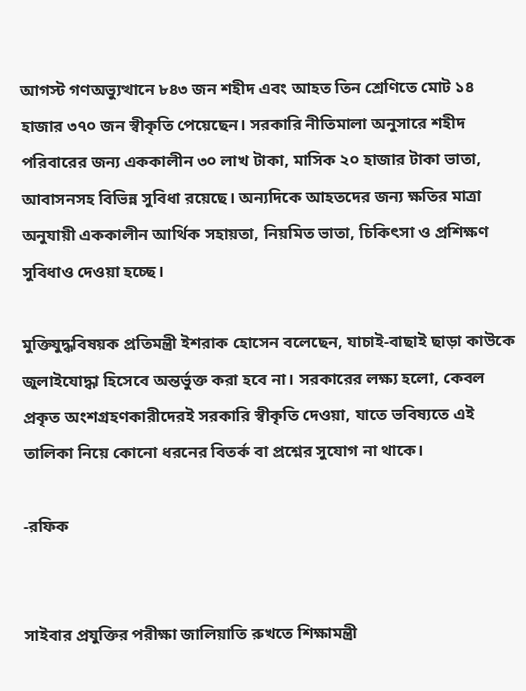আগস্ট গণঅভ্যুত্থানে ৮৪৩ জন শহীদ এবং আহত তিন শ্রেণিতে মোট ১৪ হাজার ৩৭০ জন স্বীকৃতি পেয়েছেন। সরকারি নীতিমালা অনুসারে শহীদ পরিবারের জন্য এককালীন ৩০ লাখ টাকা, মাসিক ২০ হাজার টাকা ভাতা, আবাসনসহ বিভিন্ন সুবিধা রয়েছে। অন্যদিকে আহতদের জন্য ক্ষতির মাত্রা অনুযায়ী এককালীন আর্থিক সহায়তা, নিয়মিত ভাতা, চিকিৎসা ও প্রশিক্ষণ সুবিধাও দেওয়া হচ্ছে।

মুক্তিযুদ্ধবিষয়ক প্রতিমন্ত্রী ইশরাক হোসেন বলেছেন, যাচাই-বাছাই ছাড়া কাউকে জুলাইযোদ্ধা হিসেবে অন্তর্ভুক্ত করা হবে না। সরকারের লক্ষ্য হলো, কেবল প্রকৃত অংশগ্রহণকারীদেরই সরকারি স্বীকৃতি দেওয়া, যাতে ভবিষ্যতে এই তালিকা নিয়ে কোনো ধরনের বিতর্ক বা প্রশ্নের সুযোগ না থাকে।

-রফিক


সাইবার প্রযুক্তির পরীক্ষা জালিয়াতি রুখতে শিক্ষামন্ত্রী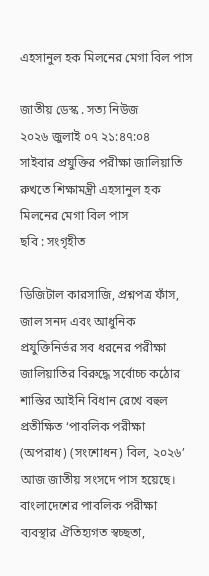এহসানুল হক মিলনের মেগা বিল পাস

জাতীয় ডেস্ক . সত্য নিউজ
২০২৬ জুলাই ০৭ ২১:৪৭:০৪
সাইবার প্রযুক্তির পরীক্ষা জালিয়াতি রুখতে শিক্ষামন্ত্রী এহসানুল হক মিলনের মেগা বিল পাস
ছবি : সংগৃহীত

ডিজিটাল কারসাজি, প্রশ্নপত্র ফাঁস, জাল সনদ এবং আধুনিক প্রযুক্তিনির্ভর সব ধরনের পরীক্ষা জালিয়াতির বিরুদ্ধে সর্বোচ্চ কঠোর শাস্তির আইনি বিধান রেখে বহুল প্রতীক্ষিত ‘পাবলিক পরীক্ষা (অপরাধ) (সংশোধন) বিল, ২০২৬’ আজ জাতীয় সংসদে পাস হয়েছে। বাংলাদেশের পাবলিক পরীক্ষা ব্যবস্থার ঐতিহ্যগত স্বচ্ছতা,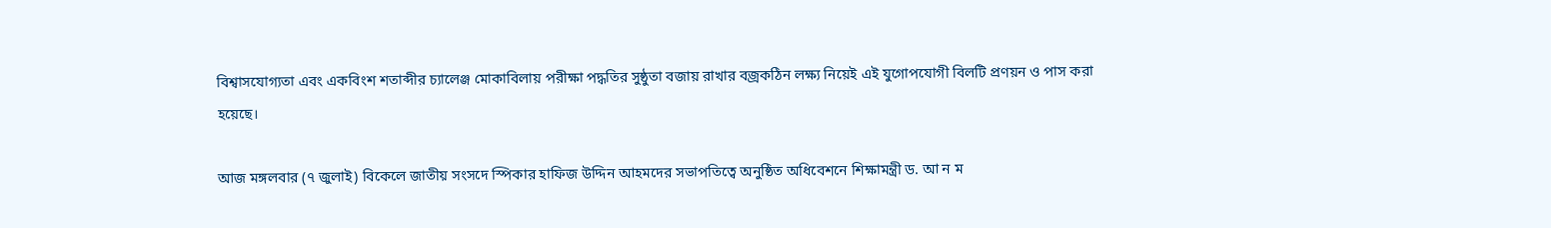বিশ্বাসযোগ্যতা এবং একবিংশ শতাব্দীর চ্যালেঞ্জ মোকাবিলায় পরীক্ষা পদ্ধতির সুষ্ঠুতা বজায় রাখার বজ্রকঠিন লক্ষ্য নিয়েই এই যুগোপযোগী বিলটি প্রণয়ন ও পাস করা হয়েছে।

আজ মঙ্গলবার (৭ জুলাই) বিকেলে জাতীয় সংসদে স্পিকার হাফিজ উদ্দিন আহমদের সভাপতিত্বে অনুষ্ঠিত অধিবেশনে শিক্ষামন্ত্রী ড. আ ন ম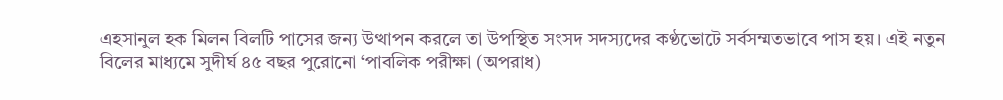এহসানুল হক মিলন বিলটি পাসের জন্য উত্থাপন করলে তা উপস্থিত সংসদ সদস্যদের কণ্ঠভোটে সর্বসম্মতভাবে পাস হয়। এই নতুন বিলের মাধ্যমে সুদীর্ঘ ৪৫ বছর পুরোনো ‘পাবলিক পরীক্ষা (অপরাধ)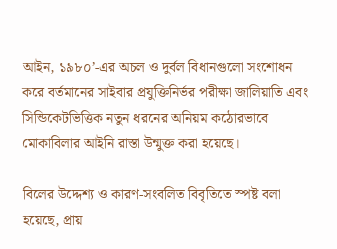আইন, ১৯৮০’-এর অচল ও দুর্বল বিধানগুলো সংশোধন করে বর্তমানের সাইবার প্রযুক্তিনির্ভর পরীক্ষা জালিয়াতি এবং সিন্ডিকেটভিত্তিক নতুন ধরনের অনিয়ম কঠোরভাবে মোকাবিলার আইনি রাস্তা উন্মুক্ত করা হয়েছে।

বিলের উদ্দেশ্য ও কারণ-সংবলিত বিবৃতিতে স্পষ্ট বলা হয়েছে, প্রায়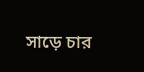সাড়ে চার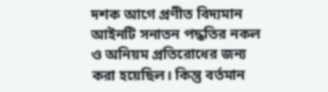দশক আগে প্রণীত বিদ্যমান আইনটি সনাতন পদ্ধতির নকল ও অনিয়ম প্রতিরোধের জন্য করা হয়েছিল। কিন্তু বর্তমান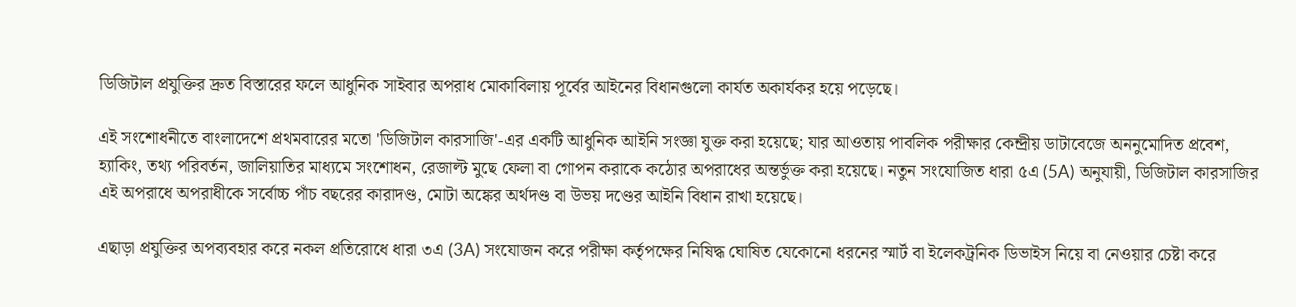ডিজিটাল প্রযুক্তির দ্রুত বিস্তারের ফলে আধুনিক সাইবার অপরাধ মোকাবিলায় পূর্বের আইনের বিধানগুলো কার্যত অকার্যকর হয়ে পড়েছে।

এই সংশোধনীতে বাংলাদেশে প্রথমবারের মতো 'ডিজিটাল কারসাজি'-এর একটি আধুনিক আইনি সংজ্ঞা যুক্ত করা হয়েছে; যার আওতায় পাবলিক পরীক্ষার কেন্দ্রীয় ডাটাবেজে অননুমোদিত প্রবেশ, হ্যাকিং, তথ্য পরিবর্তন, জালিয়াতির মাধ্যমে সংশোধন, রেজাল্ট মুছে ফেলা বা গোপন করাকে কঠোর অপরাধের অন্তর্ভুক্ত করা হয়েছে। নতুন সংযোজিত ধারা ৫এ (5A) অনুযায়ী, ডিজিটাল কারসাজির এই অপরাধে অপরাধীকে সর্বোচ্চ পাঁচ বছরের কারাদণ্ড, মোটা অঙ্কের অর্থদণ্ড বা উভয় দণ্ডের আইনি বিধান রাখা হয়েছে।

এছাড়া প্রযুক্তির অপব্যবহার করে নকল প্রতিরোধে ধারা ৩এ (3A) সংযোজন করে পরীক্ষা কর্তৃপক্ষের নিষিদ্ধ ঘোষিত যেকোনো ধরনের স্মার্ট বা ইলেকট্রনিক ডিভাইস নিয়ে বা নেওয়ার চেষ্টা করে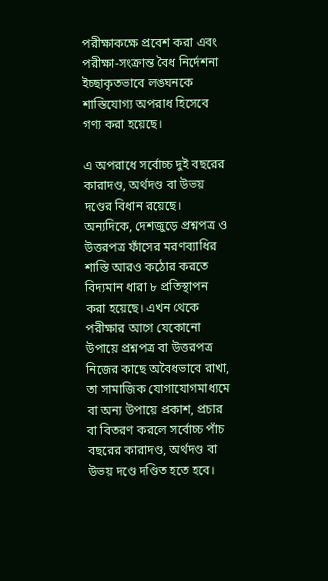পরীক্ষাকক্ষে প্রবেশ করা এবং পরীক্ষা-সংক্রান্ত বৈধ নির্দেশনা ইচ্ছাকৃতভাবে লঙ্ঘনকে শাস্তিযোগ্য অপরাধ হিসেবে গণ্য করা হয়েছে।

এ অপরাধে সর্বোচ্চ দুই বছরের কারাদণ্ড, অর্থদণ্ড বা উভয় দণ্ডের বিধান রয়েছে। অন্যদিকে, দেশজুড়ে প্রশ্নপত্র ও উত্তরপত্র ফাঁসের মরণব্যাধির শাস্তি আরও কঠোর করতে বিদ্যমান ধারা ৮ প্রতিস্থাপন করা হয়েছে। এখন থেকে পরীক্ষার আগে যেকোনো উপায়ে প্রশ্নপত্র বা উত্তরপত্র নিজের কাছে অবৈধভাবে রাখা, তা সামাজিক যোগাযোগমাধ্যমে বা অন্য উপায়ে প্রকাশ, প্রচার বা বিতরণ করলে সর্বোচ্চ পাঁচ বছরের কারাদণ্ড, অর্থদণ্ড বা উভয় দণ্ডে দণ্ডিত হতে হবে।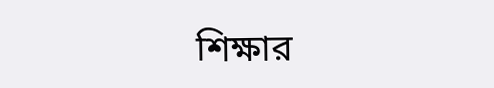শিক্ষার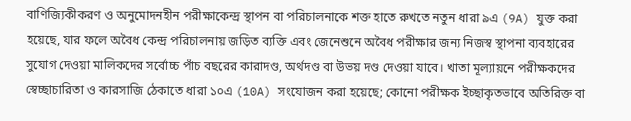বাণিজ্যিকীকরণ ও অনুমোদনহীন পরীক্ষাকেন্দ্র স্থাপন বা পরিচালনাকে শক্ত হাতে রুখতে নতুন ধারা ৯এ (9A) যুক্ত করা হয়েছে, যার ফলে অবৈধ কেন্দ্র পরিচালনায় জড়িত ব্যক্তি এবং জেনেশুনে অবৈধ পরীক্ষার জন্য নিজস্ব স্থাপনা ব্যবহারের সুযোগ দেওয়া মালিকদের সর্বোচ্চ পাঁচ বছরের কারাদণ্ড, অর্থদণ্ড বা উভয় দণ্ড দেওয়া যাবে। খাতা মূল্যায়নে পরীক্ষকদের স্বেচ্ছাচারিতা ও কারসাজি ঠেকাতে ধারা ১০এ (10A) সংযোজন করা হয়েছে; কোনো পরীক্ষক ইচ্ছাকৃতভাবে অতিরিক্ত বা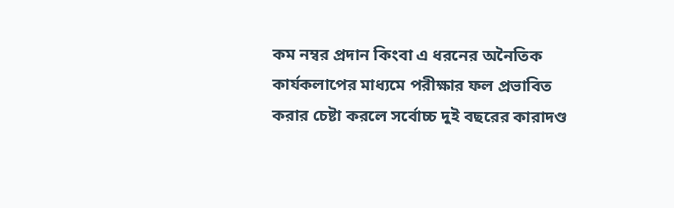কম নম্বর প্রদান কিংবা এ ধরনের অনৈতিক কার্যকলাপের মাধ্যমে পরীক্ষার ফল প্রভাবিত করার চেষ্টা করলে সর্বোচ্চ দুই বছরের কারাদণ্ড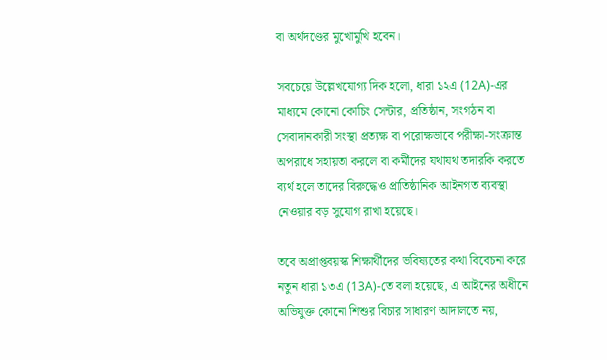বা অর্থদণ্ডের মুখোমুখি হবেন।

সবচেয়ে উল্লেখযোগ্য দিক হলো, ধারা ১২এ (12A)-এর মাধ্যমে কোনো কোচিং সেন্টার, প্রতিষ্ঠান, সংগঠন বা সেবাদানকারী সংস্থা প্রত্যক্ষ বা পরোক্ষভাবে পরীক্ষা-সংক্রান্ত অপরাধে সহায়তা করলে বা কর্মীদের যথাযথ তদারকি করতে ব্যর্থ হলে তাদের বিরুদ্ধেও প্রাতিষ্ঠানিক আইনগত ব্যবস্থা নেওয়ার বড় সুযোগ রাখা হয়েছে।

তবে অপ্রাপ্তবয়স্ক শিক্ষার্থীদের ভবিষ্যতের কথা বিবেচনা করে নতুন ধারা ১৩এ (13A)-তে বলা হয়েছে, এ আইনের অধীনে অভিযুক্ত কোনো শিশুর বিচার সাধারণ আদালতে নয়,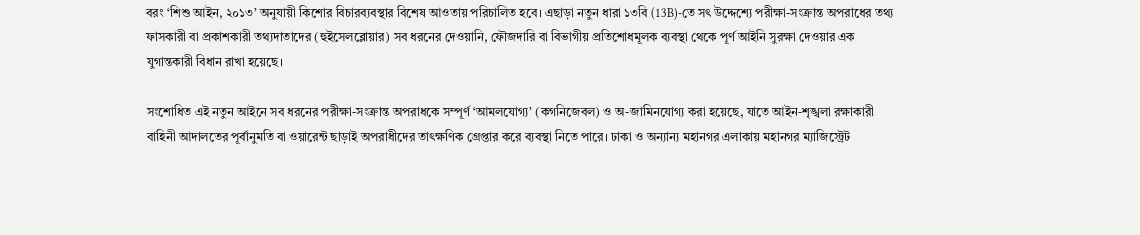বরং ‘শিশু আইন, ২০১৩’ অনুযায়ী কিশোর বিচারব্যবস্থার বিশেষ আওতায় পরিচালিত হবে। এছাড়া নতুন ধারা ১৩বি (13B)-তে সৎ উদ্দেশ্যে পরীক্ষা-সংক্রান্ত অপরাধের তথ্য ফাসকারী বা প্রকাশকারী তথ্যদাতাদের (হুইসেলব্লোয়ার) সব ধরনের দেওয়ানি, ফৌজদারি বা বিভাগীয় প্রতিশোধমূলক ব্যবস্থা থেকে পূর্ণ আইনি সুরক্ষা দেওয়ার এক যুগান্তকারী বিধান রাখা হয়েছে।

সংশোধিত এই নতুন আইনে সব ধরনের পরীক্ষা-সংক্রান্ত অপরাধকে সম্পূর্ণ ‘আমলযোগ্য’ (কগনিজেবল) ও অ-জামিনযোগ্য করা হয়েছে, যাতে আইন-শৃঙ্খলা রক্ষাকারী বাহিনী আদালতের পূর্বানুমতি বা ওয়ারেন্ট ছাড়াই অপরাধীদের তাৎক্ষণিক গ্রেপ্তার করে ব্যবস্থা নিতে পারে। ঢাকা ও অন্যান্য মহানগর এলাকায় মহানগর ম্যাজিস্ট্রেট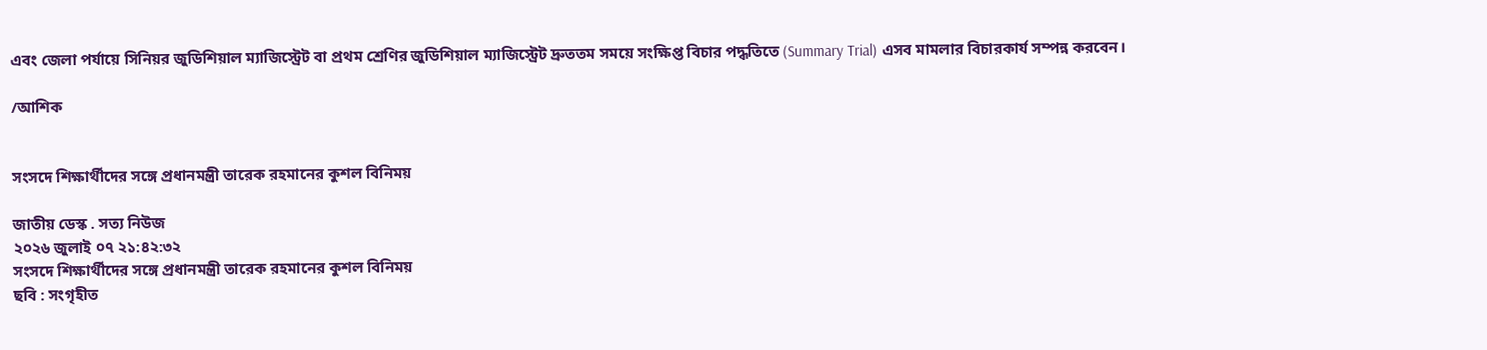এবং জেলা পর্যায়ে সিনিয়র জুডিশিয়াল ম্যাজিস্ট্রেট বা প্রথম শ্রেণির জুডিশিয়াল ম্যাজিস্ট্রেট দ্রুততম সময়ে সংক্ষিপ্ত বিচার পদ্ধতিতে (Summary Trial) এসব মামলার বিচারকার্য সম্পন্ন করবেন।

/আশিক


সংসদে শিক্ষার্থীদের সঙ্গে প্রধানমন্ত্রী তারেক রহমানের কুশল বিনিময়

জাতীয় ডেস্ক . সত্য নিউজ
২০২৬ জুলাই ০৭ ২১:৪২:৩২
সংসদে শিক্ষার্থীদের সঙ্গে প্রধানমন্ত্রী তারেক রহমানের কুশল বিনিময়
ছবি : সংগৃহীত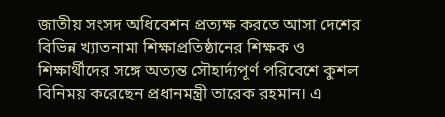জাতীয় সংসদ অধিবেশন প্রত্যক্ষ করতে আসা দেশের বিভিন্ন খ্যাতনামা শিক্ষাপ্রতিষ্ঠানের শিক্ষক ও শিক্ষার্থীদের সঙ্গে অত্যন্ত সৌহার্দ্যপূর্ণ পরিবেশে কুশল বিনিময় করেছেন প্রধানমন্ত্রী তারেক রহমান। এ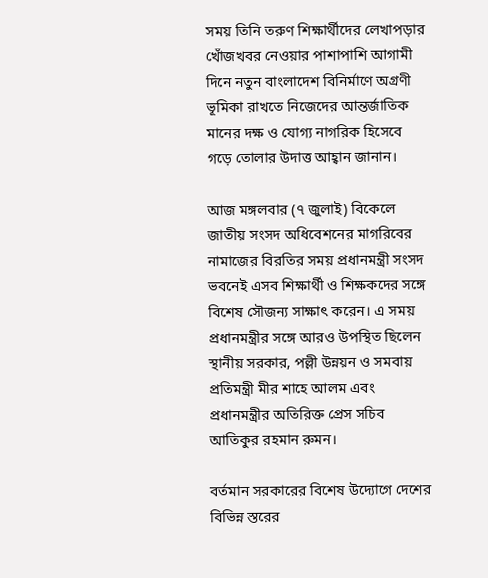সময় তিনি তরুণ শিক্ষার্থীদের লেখাপড়ার খোঁজখবর নেওয়ার পাশাপাশি আগামী দিনে নতুন বাংলাদেশ বিনির্মাণে অগ্রণী ভূমিকা রাখতে নিজেদের আন্তর্জাতিক মানের দক্ষ ও যোগ্য নাগরিক হিসেবে গড়ে তোলার উদাত্ত আহ্বান জানান।

আজ মঙ্গলবার (৭ জুলাই) বিকেলে জাতীয় সংসদ অধিবেশনের মাগরিবের নামাজের বিরতির সময় প্রধানমন্ত্রী সংসদ ভবনেই এসব শিক্ষার্থী ও শিক্ষকদের সঙ্গে বিশেষ সৌজন্য সাক্ষাৎ করেন। এ সময় প্রধানমন্ত্রীর সঙ্গে আরও উপস্থিত ছিলেন স্থানীয় সরকার, পল্লী উন্নয়ন ও সমবায় প্রতিমন্ত্রী মীর শাহে আলম এবং প্রধানমন্ত্রীর অতিরিক্ত প্রেস সচিব আতিকুর রহমান রুমন।

বর্তমান সরকারের বিশেষ উদ্যোগে দেশের বিভিন্ন স্তরের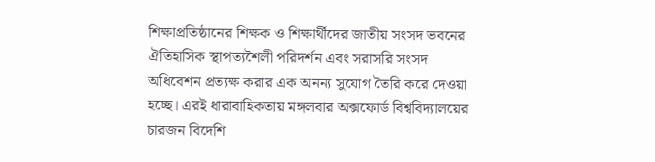শিক্ষাপ্রতিষ্ঠানের শিক্ষক ও শিক্ষার্থীদের জাতীয় সংসদ ভবনের ঐতিহাসিক স্থাপত্যশৈলী পরিদর্শন এবং সরাসরি সংসদ অধিবেশন প্রত্যক্ষ করার এক অনন্য সুযোগ তৈরি করে দেওয়া হচ্ছে। এরই ধারাবাহিকতায় মঙ্গলবার অক্সফোর্ড বিশ্ববিদ্যালয়ের চারজন বিদেশি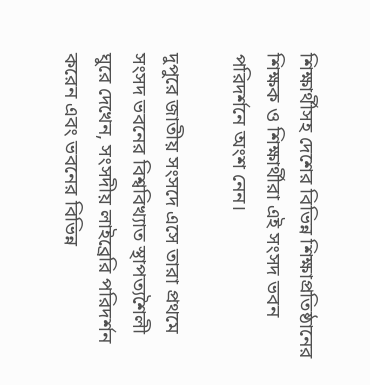শিক্ষার্থীসহ দেশের বিভিন্ন শিক্ষাপ্রতিষ্ঠানের শিক্ষক ও শিক্ষার্থীরা এই সংসদ ভবন পরিদর্শনে অংশ নেন।

দুপুরে জাতীয় সংসদে এসে তারা প্রথমে সংসদ ভবনের বিশ্ববিখ্যাত স্থাপত্যশৈলী ঘুরে দেখেন, সংসদীয় লাইব্রেরি পরিদর্শন করেন এবং ভবনের বিভিন্ন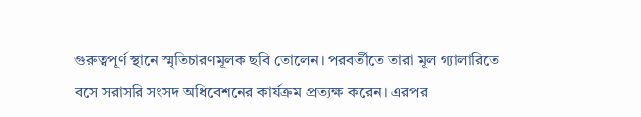গুরুত্বপূর্ণ স্থানে স্মৃতিচারণমূলক ছবি তোলেন। পরবর্তীতে তারা মূল গ্যালারিতে বসে সরাসরি সংসদ অধিবেশনের কার্যক্রম প্রত্যক্ষ করেন। এরপর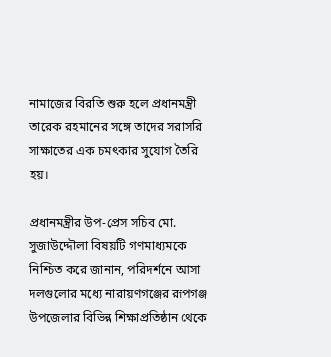নামাজের বিরতি শুরু হলে প্রধানমন্ত্রী তারেক রহমানের সঙ্গে তাদের সরাসরি সাক্ষাতের এক চমৎকার সুযোগ তৈরি হয়।

প্রধানমন্ত্রীর উপ-প্রেস সচিব মো. সুজাউদ্দৌলা বিষয়টি গণমাধ্যমকে নিশ্চিত করে জানান, পরিদর্শনে আসা দলগুলোর মধ্যে নারায়ণগঞ্জের রূপগঞ্জ উপজেলার বিভিন্ন শিক্ষাপ্রতিষ্ঠান থেকে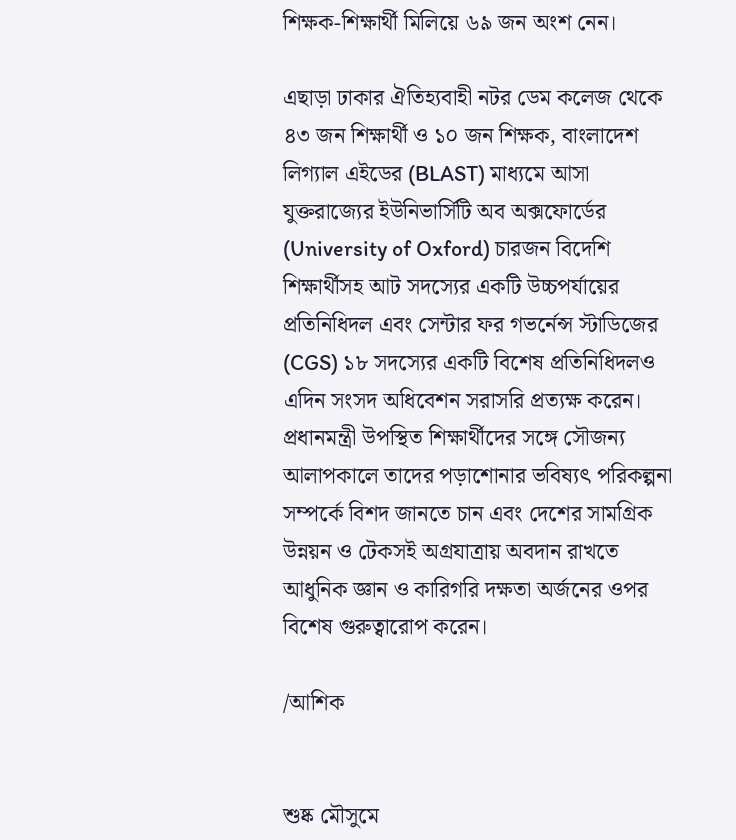শিক্ষক-শিক্ষার্থী মিলিয়ে ৬৯ জন অংশ নেন।

এছাড়া ঢাকার ঐতিহ্যবাহী নটর ডেম কলেজ থেকে ৪৩ জন শিক্ষার্থী ও ১০ জন শিক্ষক, বাংলাদেশ লিগ্যাল এইডের (BLAST) মাধ্যমে আসা যুক্তরাজ্যের ইউনিভার্সিটি অব অক্সফোর্ডের (University of Oxford) চারজন বিদেশি শিক্ষার্থীসহ আট সদস্যের একটি উচ্চপর্যায়ের প্রতিনিধিদল এবং সেন্টার ফর গভর্নেন্স স্টাডিজের (CGS) ১৮ সদস্যের একটি বিশেষ প্রতিনিধিদলও এদিন সংসদ অধিবেশন সরাসরি প্রত্যক্ষ করেন। প্রধানমন্ত্রী উপস্থিত শিক্ষার্থীদের সঙ্গে সৌজন্য আলাপকালে তাদের পড়াশোনার ভবিষ্যৎ পরিকল্পনা সম্পর্কে বিশদ জানতে চান এবং দেশের সামগ্রিক উন্নয়ন ও টেকসই অগ্রযাত্রায় অবদান রাখতে আধুনিক জ্ঞান ও কারিগরি দক্ষতা অর্জনের ওপর বিশেষ গুরুত্বারোপ করেন।

/আশিক


শুষ্ক মৌসুমে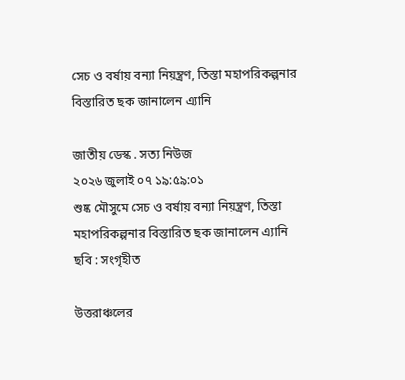সেচ ও বর্ষায় বন্যা নিয়ন্ত্রণ, তিস্তা মহাপরিকল্পনার বিস্তারিত ছক জানালেন এ্যানি

জাতীয় ডেস্ক . সত্য নিউজ
২০২৬ জুলাই ০৭ ১৯:৫৯:০১
শুষ্ক মৌসুমে সেচ ও বর্ষায় বন্যা নিয়ন্ত্রণ, তিস্তা মহাপরিকল্পনার বিস্তারিত ছক জানালেন এ্যানি
ছবি : সংগৃহীত

উত্তরাঞ্চলের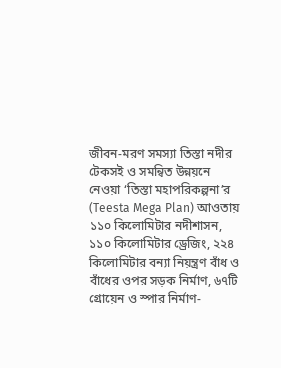জীবন-মরণ সমস্যা তিস্তা নদীর টেকসই ও সমন্বিত উন্নয়নে নেওয়া ‘তিস্তা মহাপরিকল্পনা’র (Teesta Mega Plan) আওতায় ১১০ কিলোমিটার নদীশাসন, ১১০ কিলোমিটার ড্রেজিং, ২২৪ কিলোমিটার বন্যা নিয়ন্ত্রণ বাঁধ ও বাঁধের ওপর সড়ক নির্মাণ, ৬৭টি গ্রোয়েন ও স্পার নির্মাণ-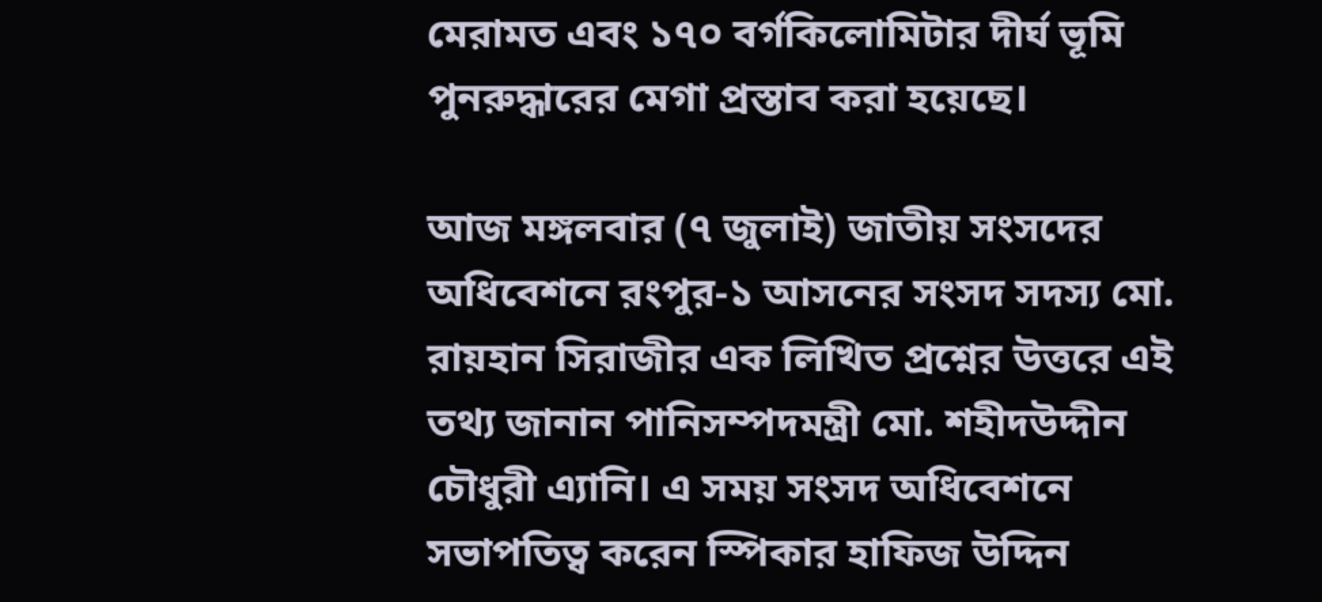মেরামত এবং ১৭০ বর্গকিলোমিটার দীর্ঘ ভূমি পুনরুদ্ধারের মেগা প্রস্তাব করা হয়েছে।

আজ মঙ্গলবার (৭ জুলাই) জাতীয় সংসদের অধিবেশনে রংপুর-১ আসনের সংসদ সদস্য মো. রায়হান সিরাজীর এক লিখিত প্রশ্নের উত্তরে এই তথ্য জানান পানিসম্পদমন্ত্রী মো. শহীদউদ্দীন চৌধুরী এ্যানি। এ সময় সংসদ অধিবেশনে সভাপতিত্ব করেন স্পিকার হাফিজ উদ্দিন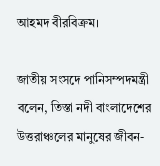আহমদ বীরবিক্রম।

জাতীয় সংসদে পানিসম্পদমন্ত্রী বলেন, তিস্তা নদী বাংলাদেশের উত্তরাঞ্চলের মানুষের জীবন-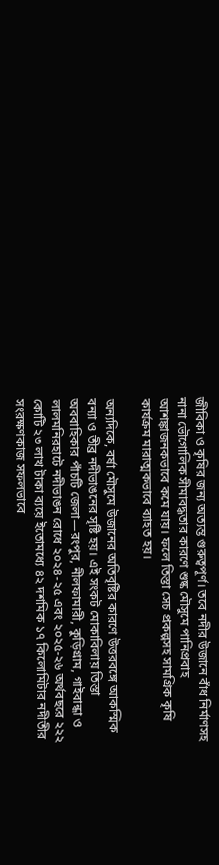জীবিকা ও কৃষির জন্য অত্যন্ত গুরুত্বপূর্ণ। তবে নদীর উজানে বাঁধ নির্মাণসহ নানা ভৌগোলিক সীমাবদ্ধতার কারণে শুষ্ক মৌসুমে পানিপ্রবাহ আশঙ্কাজনকভাবে কমে যায়। ফলে তিস্তা সেচ প্রকল্পসহ সামগ্রিক কৃষি কার্যক্রম মারাত্মকভাবে ব্যাহত হয়।

অন্যদিকে, বর্ষা মৌসুমে উজানের অতিবৃষ্টির কারণে উত্তরবঙ্গে আকস্মিক বন্যা ও তীব্র নদীভাঙনের সৃষ্টি হয়। এই সংকট মোকাবিলায় তিস্তা অববাহিকার পাঁচটি জেলা—রংপুর, নীলফামারী, কুড়িগ্রাম, গাইবান্ধা ও লালমনিরহাটে নদীভাঙন রোধে ২০২৪-২৫ এবং ২০২৫-২৬ অর্থবছরে ২২২ কোটি ২৩ লাখ টাকা ব্যয়ে ইতোমধ্যে ৪২ দশমিক ১৭ কিলোমিটার নদীতীর সংরক্ষণকাজ সফলভাবে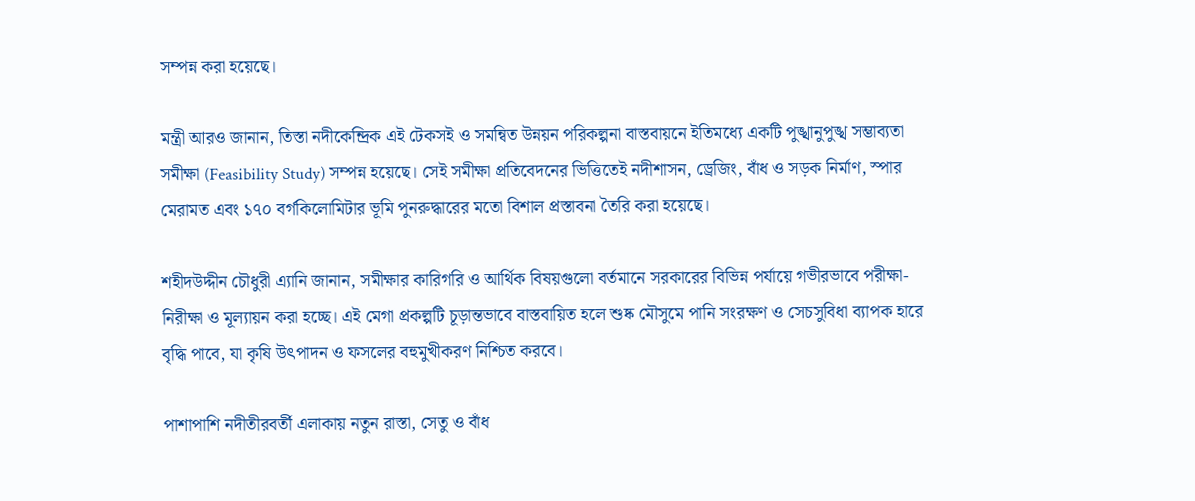সম্পন্ন করা হয়েছে।

মন্ত্রী আরও জানান, তিস্তা নদীকেন্দ্রিক এই টেকসই ও সমন্বিত উন্নয়ন পরিকল্পনা বাস্তবায়নে ইতিমধ্যে একটি পুঙ্খানুপুঙ্খ সম্ভাব্যতা সমীক্ষা (Feasibility Study) সম্পন্ন হয়েছে। সেই সমীক্ষা প্রতিবেদনের ভিত্তিতেই নদীশাসন, ড্রেজিং, বাঁধ ও সড়ক নির্মাণ, স্পার মেরামত এবং ১৭০ বর্গকিলোমিটার ভূমি পুনরুদ্ধারের মতো বিশাল প্রস্তাবনা তৈরি করা হয়েছে।

শহীদউদ্দীন চৌধুরী এ্যানি জানান, সমীক্ষার কারিগরি ও আর্থিক বিষয়গুলো বর্তমানে সরকারের বিভিন্ন পর্যায়ে গভীরভাবে পরীক্ষা-নিরীক্ষা ও মূল্যায়ন করা হচ্ছে। এই মেগা প্রকল্পটি চূড়ান্তভাবে বাস্তবায়িত হলে শুষ্ক মৌসুমে পানি সংরক্ষণ ও সেচসুবিধা ব্যাপক হারে বৃদ্ধি পাবে, যা কৃষি উৎপাদন ও ফসলের বহুমুখীকরণ নিশ্চিত করবে।

পাশাপাশি নদীতীরবর্তী এলাকায় নতুন রাস্তা, সেতু ও বাঁধ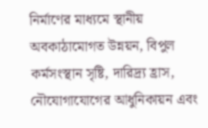নির্মাণের মাধ্যমে স্থানীয় অবকাঠামোগত উন্নয়ন, বিপুল কর্মসংস্থান সৃষ্টি, দারিদ্র্য হ্রাস, নৌযোগাযোগের আধুনিকায়ন এবং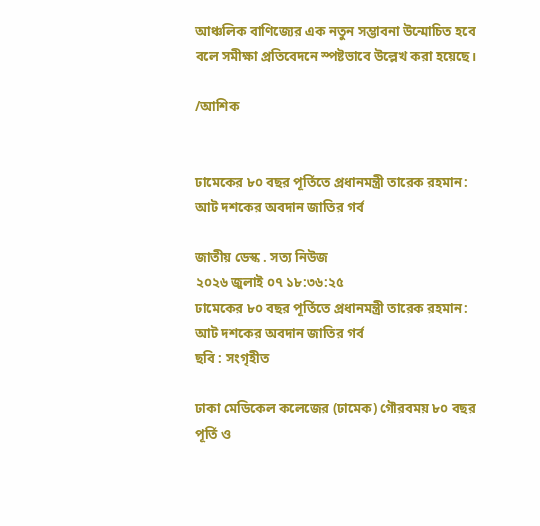আঞ্চলিক বাণিজ্যের এক নতুন সম্ভাবনা উন্মোচিত হবে বলে সমীক্ষা প্রতিবেদনে স্পষ্টভাবে উল্লেখ করা হয়েছে।

/আশিক


ঢামেকের ৮০ বছর পূর্তিতে প্রধানমন্ত্রী তারেক রহমান: আট দশকের অবদান জাতির গর্ব

জাতীয় ডেস্ক . সত্য নিউজ
২০২৬ জুলাই ০৭ ১৮:৩৬:২৫
ঢামেকের ৮০ বছর পূর্তিতে প্রধানমন্ত্রী তারেক রহমান: আট দশকের অবদান জাতির গর্ব
ছবি : সংগৃহীত

ঢাকা মেডিকেল কলেজের (ঢামেক) গৌরবময় ৮০ বছর পূর্তি ও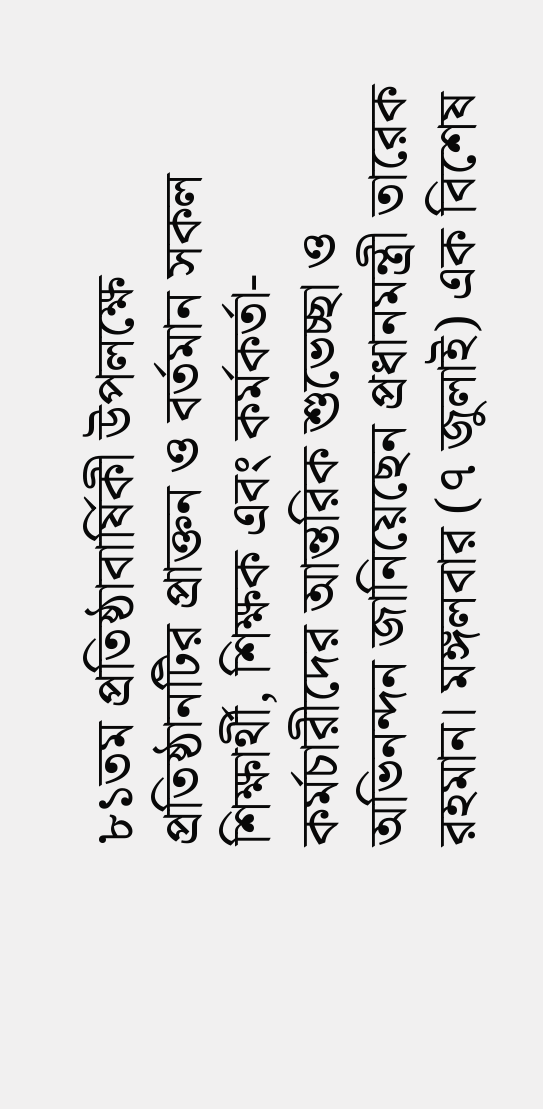৮১তম প্রতিষ্ঠাবার্ষিকী উপলক্ষে প্রতিষ্ঠানটির প্রাক্তন ও বর্তমান সকল শিক্ষার্থী, শিক্ষক এবং কর্মকর্তা-কর্মচারীদের আন্তরিক শুভেচ্ছা ও অভিনন্দন জানিয়েছেন প্রধানমন্ত্রী তারেক রহমান। মঙ্গলবার (৭ জুলাই) এক বিশেষ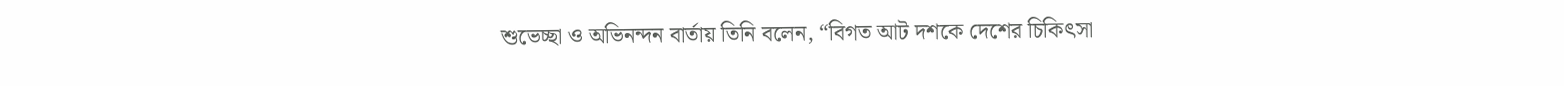শুভেচ্ছা ও অভিনন্দন বার্তায় তিনি বলেন, “বিগত আট দশকে দেশের চিকিৎসা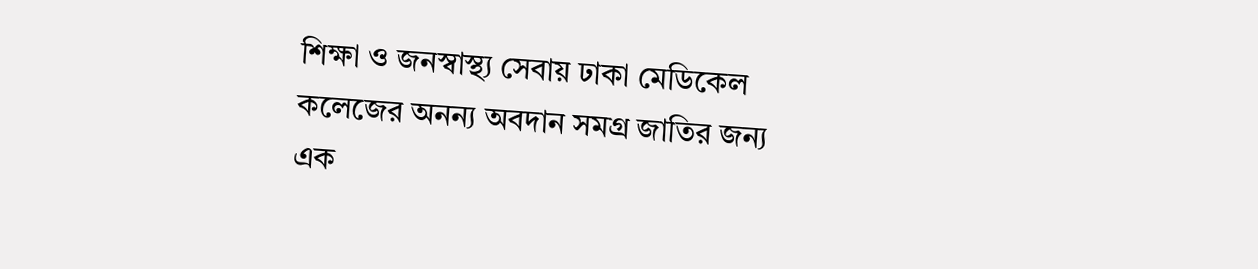শিক্ষা ও জনস্বাস্থ্য সেবায় ঢাকা মেডিকেল কলেজের অনন্য অবদান সমগ্র জাতির জন্য এক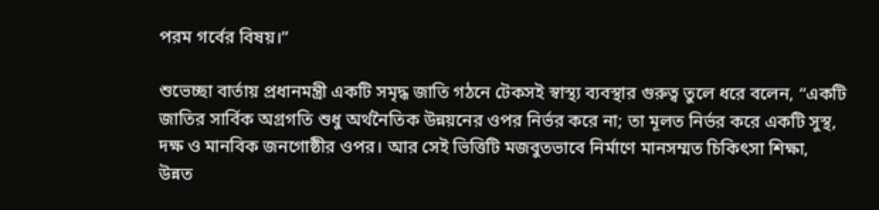পরম গর্বের বিষয়।”

শুভেচ্ছা বার্তায় প্রধানমন্ত্রী একটি সমৃদ্ধ জাতি গঠনে টেকসই স্বাস্থ্য ব্যবস্থার গুরুত্ব তুলে ধরে বলেন, “একটি জাতির সার্বিক অগ্রগতি শুধু অর্থনৈতিক উন্নয়নের ওপর নির্ভর করে না; তা মূলত নির্ভর করে একটি সুস্থ, দক্ষ ও মানবিক জনগোষ্ঠীর ওপর। আর সেই ভিত্তিটি মজবুতভাবে নির্মাণে মানসম্মত চিকিৎসা শিক্ষা, উন্নত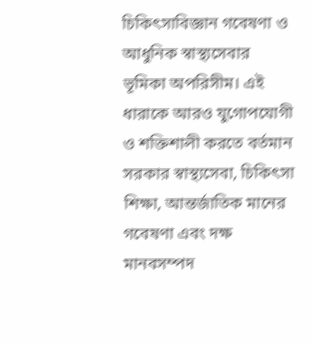চিকিৎসাবিজ্ঞান গবেষণা ও আধুনিক স্বাস্থ্যসেবার ভূমিকা অপরিসীম। এই ধারাকে আরও যুগোপযোগী ও শক্তিশালী করতে বর্তমান সরকার স্বাস্থ্যসেবা, চিকিৎসা শিক্ষা, আন্তর্জাতিক মানের গবেষণা এবং দক্ষ মানবসম্পদ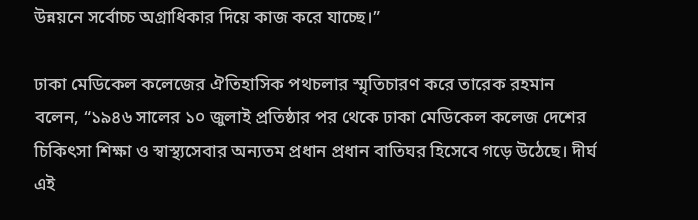উন্নয়নে সর্বোচ্চ অগ্রাধিকার দিয়ে কাজ করে যাচ্ছে।”

ঢাকা মেডিকেল কলেজের ঐতিহাসিক পথচলার স্মৃতিচারণ করে তারেক রহমান বলেন, “১৯৪৬ সালের ১০ জুলাই প্রতিষ্ঠার পর থেকে ঢাকা মেডিকেল কলেজ দেশের চিকিৎসা শিক্ষা ও স্বাস্থ্যসেবার অন্যতম প্রধান প্রধান বাতিঘর হিসেবে গড়ে উঠেছে। দীর্ঘ এই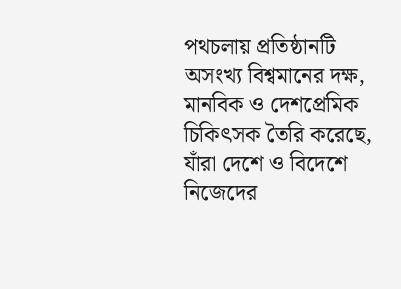পথচলায় প্রতিষ্ঠানটি অসংখ্য বিশ্বমানের দক্ষ, মানবিক ও দেশপ্রেমিক চিকিৎসক তৈরি করেছে, যাঁরা দেশে ও বিদেশে নিজেদের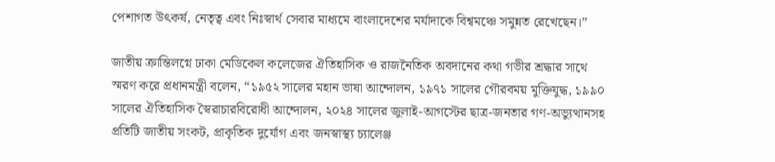পেশাগত উৎকর্ষ, নেতৃত্ব এবং নিঃস্বার্থ সেবার মাধ্যমে বাংলাদেশের মর্যাদাকে বিশ্বমঞ্চে সমুন্নত রেখেছেন।”

জাতীয় ক্রান্তিলগ্নে ঢাকা মেডিকেল কলেজের ঐতিহাসিক ও রাজনৈতিক অবদানের কথা গভীর শ্রদ্ধার সাথে স্মরণ করে প্রধানমন্ত্রী বলেন, “১৯৫২ সালের মহান ভাষা আন্দোলন, ১৯৭১ সালের গৌরবময় মুক্তিযুদ্ধ, ১৯৯০ সালের ঐতিহাসিক স্বৈরাচারবিরোধী আন্দোলন, ২০২৪ সালের জুলাই-আগস্টের ছাত্র-জনতার গণ-অভ্যুত্থানসহ প্রতিটি জাতীয় সংকট, প্রাকৃতিক দুর্যোগ এবং জনস্বাস্থ্য চ্যালেঞ্জ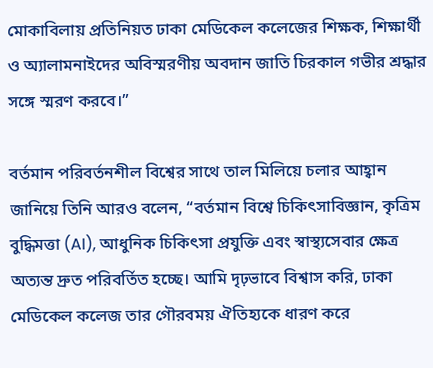মোকাবিলায় প্রতিনিয়ত ঢাকা মেডিকেল কলেজের শিক্ষক, শিক্ষার্থী ও অ্যালামনাইদের অবিস্মরণীয় অবদান জাতি চিরকাল গভীর শ্রদ্ধার সঙ্গে স্মরণ করবে।”

বর্তমান পরিবর্তনশীল বিশ্বের সাথে তাল মিলিয়ে চলার আহ্বান জানিয়ে তিনি আরও বলেন, “বর্তমান বিশ্বে চিকিৎসাবিজ্ঞান, কৃত্রিম বুদ্ধিমত্তা (AI), আধুনিক চিকিৎসা প্রযুক্তি এবং স্বাস্থ্যসেবার ক্ষেত্র অত্যন্ত দ্রুত পরিবর্তিত হচ্ছে। আমি দৃঢ়ভাবে বিশ্বাস করি, ঢাকা মেডিকেল কলেজ তার গৌরবময় ঐতিহ্যকে ধারণ করে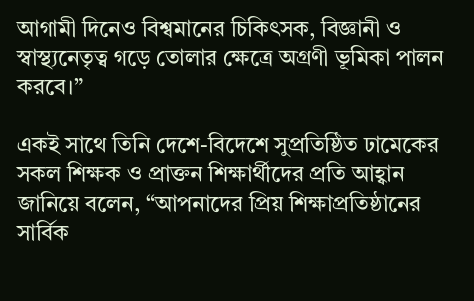আগামী দিনেও বিশ্বমানের চিকিৎসক, বিজ্ঞানী ও স্বাস্থ্যনেতৃত্ব গড়ে তোলার ক্ষেত্রে অগ্রণী ভূমিকা পালন করবে।”

একই সাথে তিনি দেশে-বিদেশে সুপ্রতিষ্ঠিত ঢামেকের সকল শিক্ষক ও প্রাক্তন শিক্ষার্থীদের প্রতি আহ্বান জানিয়ে বলেন, “আপনাদের প্রিয় শিক্ষাপ্রতিষ্ঠানের সার্বিক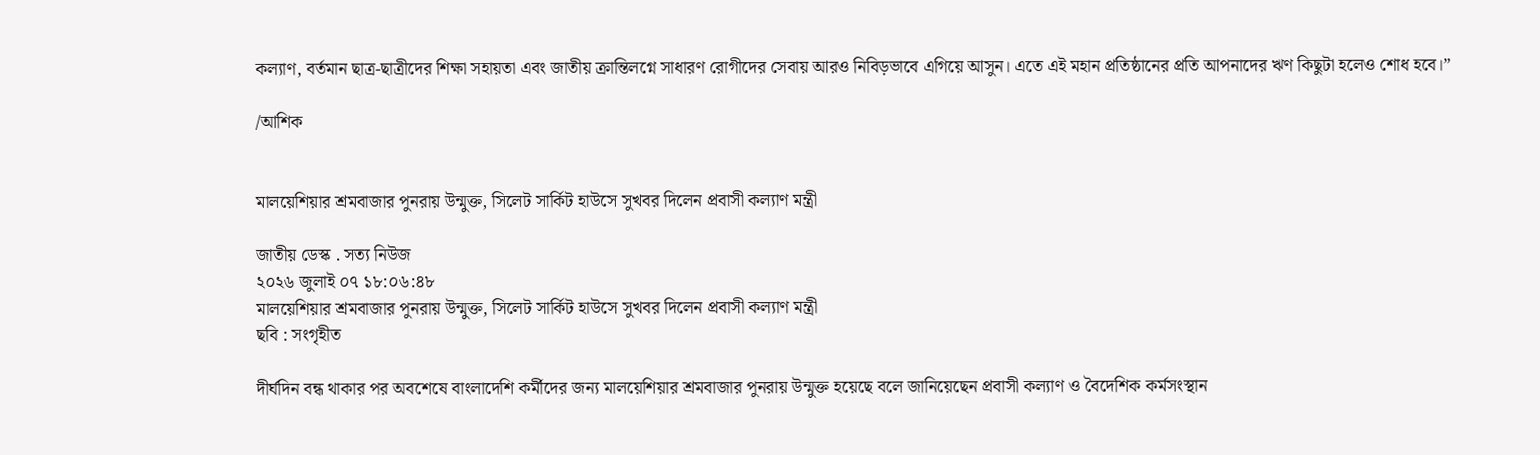কল্যাণ, বর্তমান ছাত্র-ছাত্রীদের শিক্ষা সহায়তা এবং জাতীয় ক্রান্তিলগ্নে সাধারণ রোগীদের সেবায় আরও নিবিড়ভাবে এগিয়ে আসুন। এতে এই মহান প্রতিষ্ঠানের প্রতি আপনাদের ঋণ কিছুটা হলেও শোধ হবে।”

/আশিক


মালয়েশিয়ার শ্রমবাজার পুনরায় উন্মুক্ত, সিলেট সার্কিট হাউসে সুখবর দিলেন প্রবাসী কল্যাণ মন্ত্রী

জাতীয় ডেস্ক . সত্য নিউজ
২০২৬ জুলাই ০৭ ১৮:০৬:৪৮
মালয়েশিয়ার শ্রমবাজার পুনরায় উন্মুক্ত, সিলেট সার্কিট হাউসে সুখবর দিলেন প্রবাসী কল্যাণ মন্ত্রী
ছবি : সংগৃহীত

দীর্ঘদিন বন্ধ থাকার পর অবশেষে বাংলাদেশি কর্মীদের জন্য মালয়েশিয়ার শ্রমবাজার পুনরায় উন্মুক্ত হয়েছে বলে জানিয়েছেন প্রবাসী কল্যাণ ও বৈদেশিক কর্মসংস্থান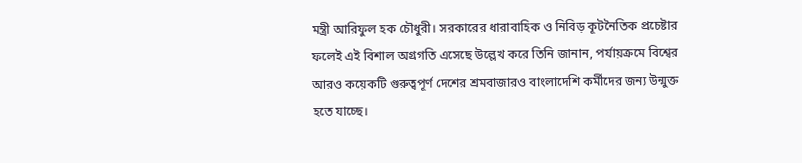মন্ত্রী আরিফুল হক চৌধুরী। সরকারের ধারাবাহিক ও নিবিড় কূটনৈতিক প্রচেষ্টার ফলেই এই বিশাল অগ্রগতি এসেছে উল্লেখ করে তিনি জানান, পর্যায়ক্রমে বিশ্বের আরও কয়েকটি গুরুত্বপূর্ণ দেশের শ্রমবাজারও বাংলাদেশি কর্মীদের জন্য উন্মুক্ত হতে যাচ্ছে।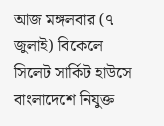আজ মঙ্গলবার (৭ জুলাই) বিকেলে সিলেট সার্কিট হাউসে বাংলাদেশে নিযুক্ত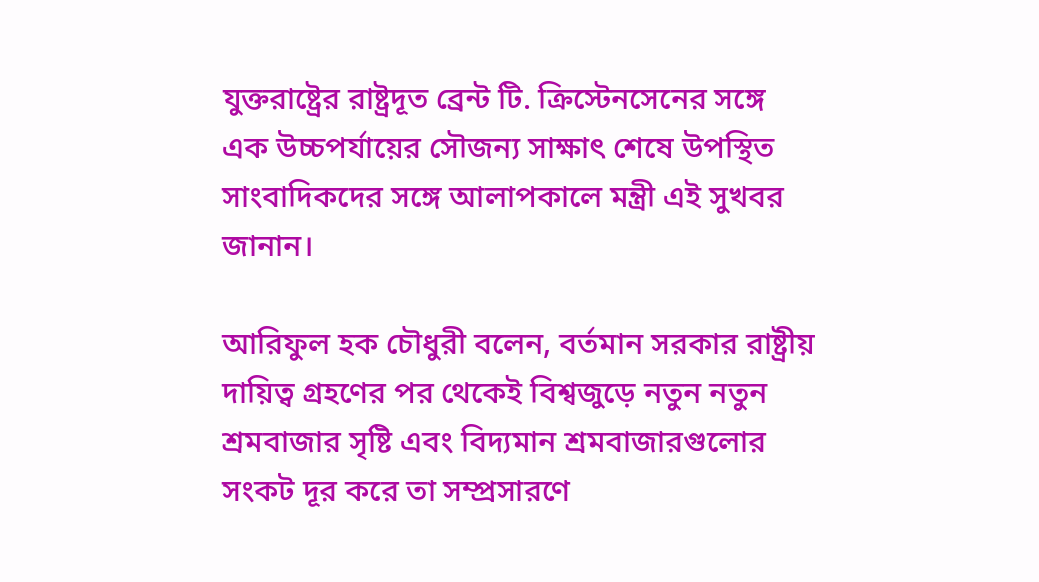যুক্তরাষ্ট্রের রাষ্ট্রদূত ব্রেন্ট টি. ক্রিস্টেনসেনের সঙ্গে এক উচ্চপর্যায়ের সৌজন্য সাক্ষাৎ শেষে উপস্থিত সাংবাদিকদের সঙ্গে আলাপকালে মন্ত্রী এই সুখবর জানান।

আরিফুল হক চৌধুরী বলেন, বর্তমান সরকার রাষ্ট্রীয় দায়িত্ব গ্রহণের পর থেকেই বিশ্বজুড়ে নতুন নতুন শ্রমবাজার সৃষ্টি এবং বিদ্যমান শ্রমবাজারগুলোর সংকট দূর করে তা সম্প্রসারণে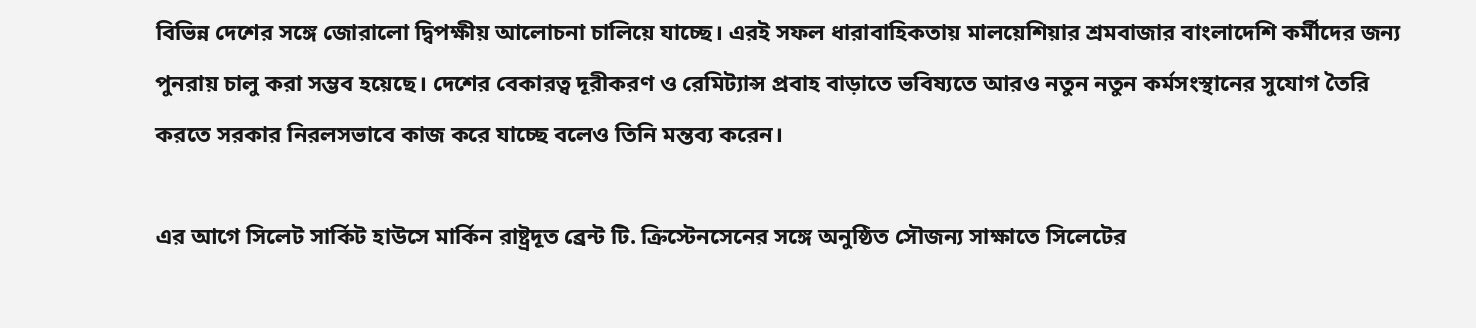বিভিন্ন দেশের সঙ্গে জোরালো দ্বিপক্ষীয় আলোচনা চালিয়ে যাচ্ছে। এরই সফল ধারাবাহিকতায় মালয়েশিয়ার শ্রমবাজার বাংলাদেশি কর্মীদের জন্য পুনরায় চালু করা সম্ভব হয়েছে। দেশের বেকারত্ব দূরীকরণ ও রেমিট্যান্স প্রবাহ বাড়াতে ভবিষ্যতে আরও নতুন নতুন কর্মসংস্থানের সুযোগ তৈরি করতে সরকার নিরলসভাবে কাজ করে যাচ্ছে বলেও তিনি মন্তব্য করেন।

এর আগে সিলেট সার্কিট হাউসে মার্কিন রাষ্ট্রদূত ব্রেন্ট টি. ক্রিস্টেনসেনের সঙ্গে অনুষ্ঠিত সৌজন্য সাক্ষাতে সিলেটের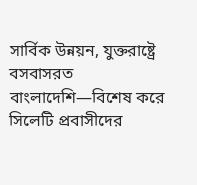সার্বিক উন্নয়ন, যুক্তরাষ্ট্রে বসবাসরত বাংলাদেশি—বিশেষ করে সিলেটি প্রবাসীদের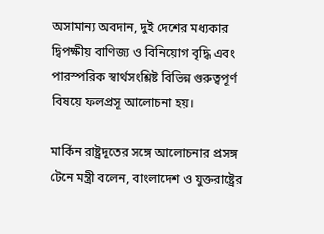অসামান্য অবদান, দুই দেশের মধ্যকার দ্বিপক্ষীয় বাণিজ্য ও বিনিয়োগ বৃদ্ধি এবং পারস্পরিক স্বার্থসংশ্লিষ্ট বিভিন্ন গুরুত্বপূর্ণ বিষয়ে ফলপ্রসূ আলোচনা হয়।

মার্কিন রাষ্ট্রদূতের সঙ্গে আলোচনার প্রসঙ্গ টেনে মন্ত্রী বলেন, বাংলাদেশ ও যুক্তরাষ্ট্রের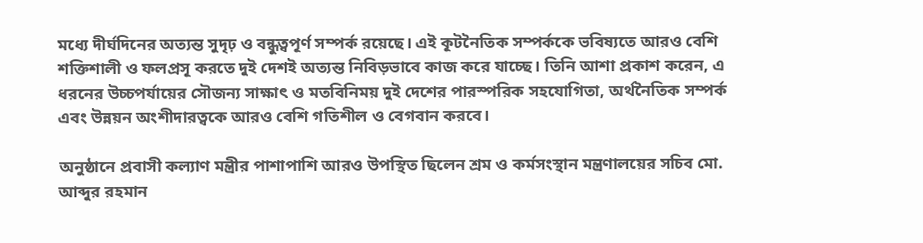মধ্যে দীর্ঘদিনের অত্যন্ত সুদৃঢ় ও বন্ধুত্বপূর্ণ সম্পর্ক রয়েছে। এই কূটনৈতিক সম্পর্ককে ভবিষ্যতে আরও বেশি শক্তিশালী ও ফলপ্রসূ করতে দুই দেশই অত্যন্ত নিবিড়ভাবে কাজ করে যাচ্ছে। তিনি আশা প্রকাশ করেন, এ ধরনের উচ্চপর্যায়ের সৌজন্য সাক্ষাৎ ও মতবিনিময় দুই দেশের পারস্পরিক সহযোগিতা, অর্থনৈতিক সম্পর্ক এবং উন্নয়ন অংশীদারত্বকে আরও বেশি গতিশীল ও বেগবান করবে।

অনুষ্ঠানে প্রবাসী কল্যাণ মন্ত্রীর পাশাপাশি আরও উপস্থিত ছিলেন শ্রম ও কর্মসংস্থান মন্ত্রণালয়ের সচিব মো. আব্দুর রহমান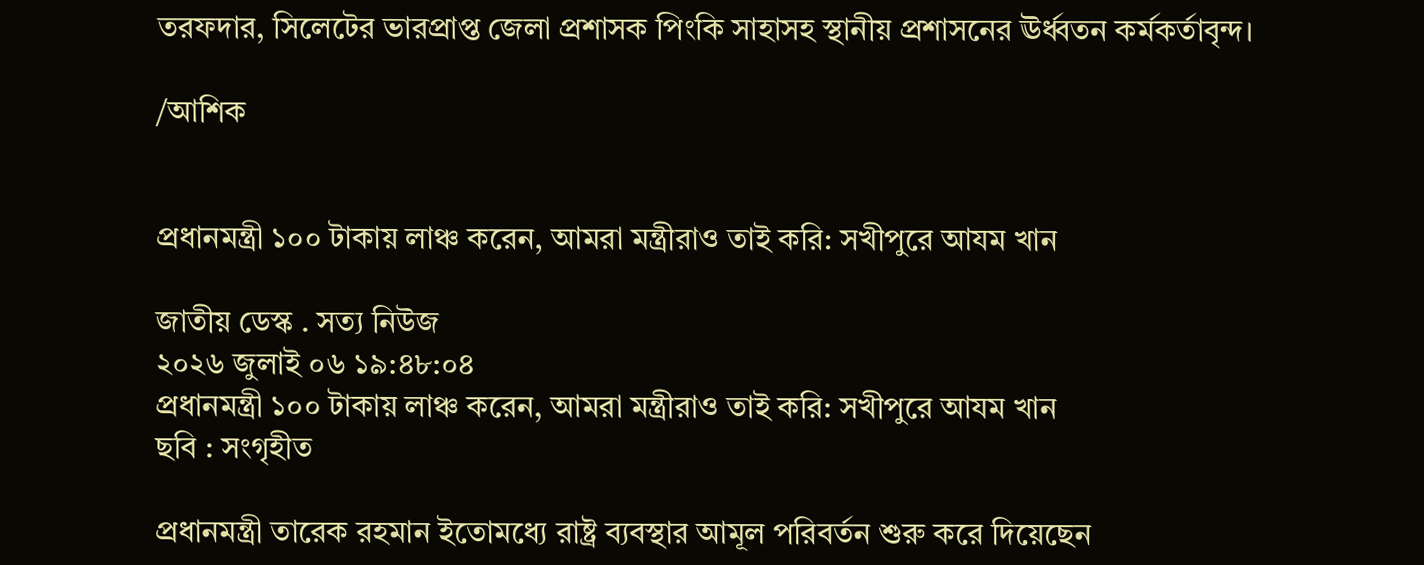তরফদার, সিলেটের ভারপ্রাপ্ত জেলা প্রশাসক পিংকি সাহাসহ স্থানীয় প্রশাসনের ঊর্ধ্বতন কর্মকর্তাবৃন্দ।

/আশিক


প্রধানমন্ত্রী ১০০ টাকায় লাঞ্চ করেন, আমরা মন্ত্রীরাও তাই করি: সখীপুরে আযম খান

জাতীয় ডেস্ক . সত্য নিউজ
২০২৬ জুলাই ০৬ ১৯:৪৮:০৪
প্রধানমন্ত্রী ১০০ টাকায় লাঞ্চ করেন, আমরা মন্ত্রীরাও তাই করি: সখীপুরে আযম খান
ছবি : সংগৃহীত

প্রধানমন্ত্রী তারেক রহমান ইতোমধ্যে রাষ্ট্র ব্যবস্থার আমূল পরিবর্তন শুরু করে দিয়েছেন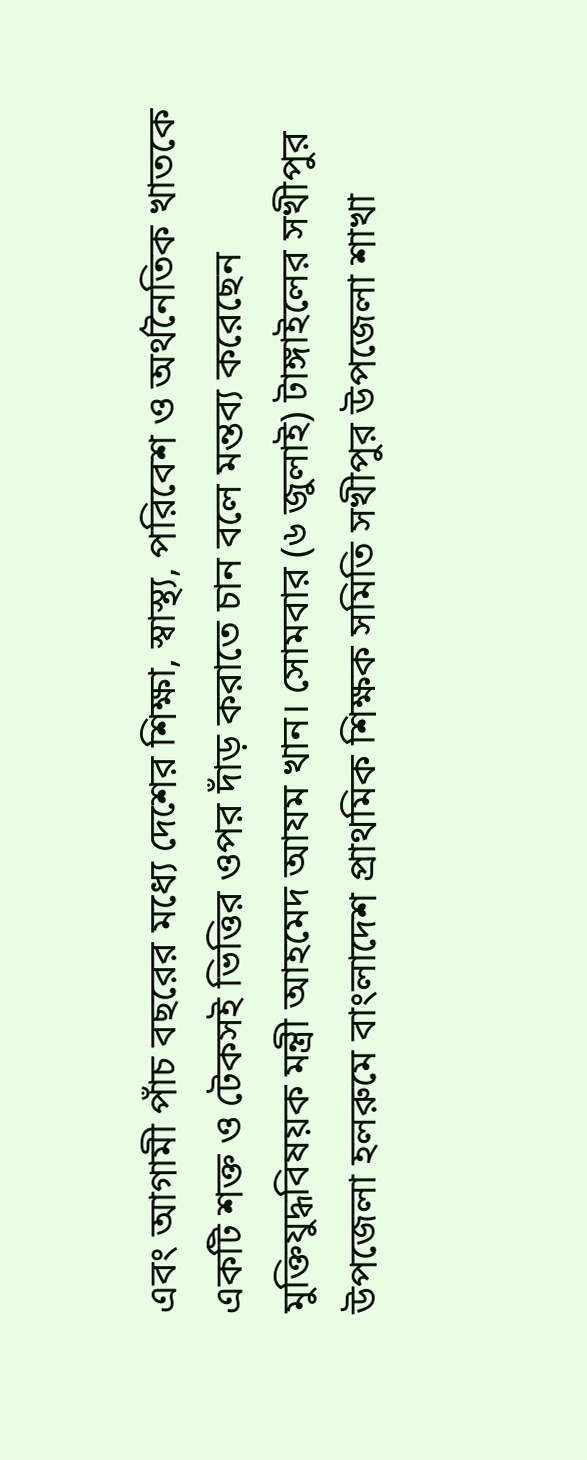এবং আগামী পাঁচ বছরের মধ্যে দেশের শিক্ষা, স্বাস্থ্য, পরিবেশ ও অর্থনৈতিক খাতকে একটি শক্ত ও টেকসই ভিত্তির ওপর দাঁড় করাতে চান বলে মন্তব্য করেছেন মুক্তিযুদ্ধবিষয়ক মন্ত্রী আহমেদ আযম খান। সোমবার (৬ জুলাই) টাঙ্গাইলের সখীপুর উপজেলা হলরুমে বাংলাদেশ প্রাথমিক শিক্ষক সমিতি সখীপুর উপজেলা শাখা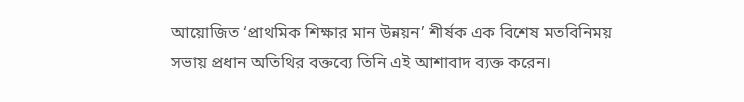আয়োজিত ‘প্রাথমিক শিক্ষার মান উন্নয়ন’ শীর্ষক এক বিশেষ মতবিনিময় সভায় প্রধান অতিথির বক্তব্যে তিনি এই আশাবাদ ব্যক্ত করেন।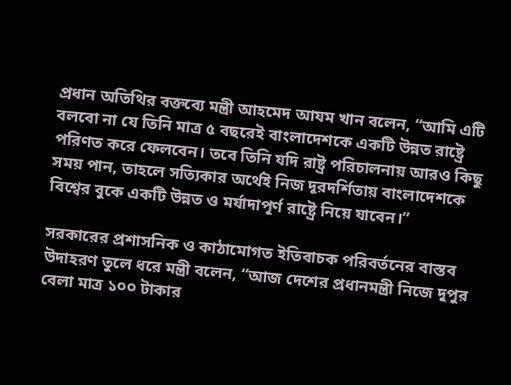প্রধান অতিথির বক্তব্যে মন্ত্রী আহমেদ আযম খান বলেন, “আমি এটি বলবো না যে তিনি মাত্র ৫ বছরেই বাংলাদেশকে একটি উন্নত রাষ্ট্রে পরিণত করে ফেলবেন। তবে তিনি যদি রাষ্ট্র পরিচালনায় আরও কিছু সময় পান, তাহলে সত্যিকার অর্থেই নিজ দূরদর্শিতায় বাংলাদেশকে বিশ্বের বুকে একটি উন্নত ও মর্যাদাপূর্ণ রাষ্ট্রে নিয়ে যাবেন।”

সরকারের প্রশাসনিক ও কাঠামোগত ইতিবাচক পরিবর্তনের বাস্তব উদাহরণ তুলে ধরে মন্ত্রী বলেন, “আজ দেশের প্রধানমন্ত্রী নিজে দুপুর বেলা মাত্র ১০০ টাকার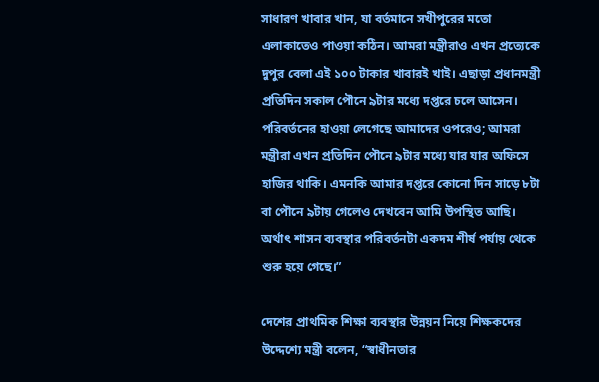সাধারণ খাবার খান, যা বর্তমানে সখীপুরের মতো এলাকাতেও পাওয়া কঠিন। আমরা মন্ত্রীরাও এখন প্রত্যেকে দুপুর বেলা এই ১০০ টাকার খাবারই খাই। এছাড়া প্রধানমন্ত্রী প্রতিদিন সকাল পৌনে ৯টার মধ্যে দপ্তরে চলে আসেন। পরিবর্তনের হাওয়া লেগেছে আমাদের ওপরেও; আমরা মন্ত্রীরা এখন প্রতিদিন পৌনে ৯টার মধ্যে যার যার অফিসে হাজির থাকি। এমনকি আমার দপ্তরে কোনো দিন সাড়ে ৮টা বা পৌনে ৯টায় গেলেও দেখবেন আমি উপস্থিত আছি। অর্থাৎ শাসন ব্যবস্থার পরিবর্তনটা একদম শীর্ষ পর্যায় থেকে শুরু হয়ে গেছে।”

দেশের প্রাথমিক শিক্ষা ব্যবস্থার উন্নয়ন নিয়ে শিক্ষকদের উদ্দেশ্যে মন্ত্রী বলেন, “স্বাধীনতার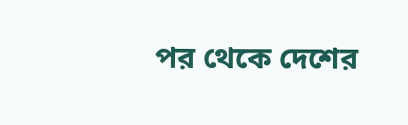পর থেকে দেশের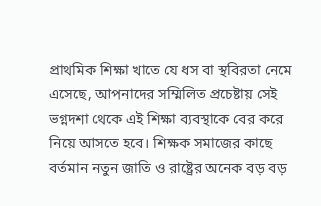প্রাথমিক শিক্ষা খাতে যে ধস বা স্থবিরতা নেমে এসেছে, আপনাদের সম্মিলিত প্রচেষ্টায় সেই ভগ্নদশা থেকে এই শিক্ষা ব্যবস্থাকে বের করে নিয়ে আসতে হবে। শিক্ষক সমাজের কাছে বর্তমান নতুন জাতি ও রাষ্ট্রের অনেক বড় বড়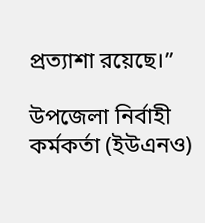প্রত্যাশা রয়েছে।”

উপজেলা নির্বাহী কর্মকর্তা (ইউএনও)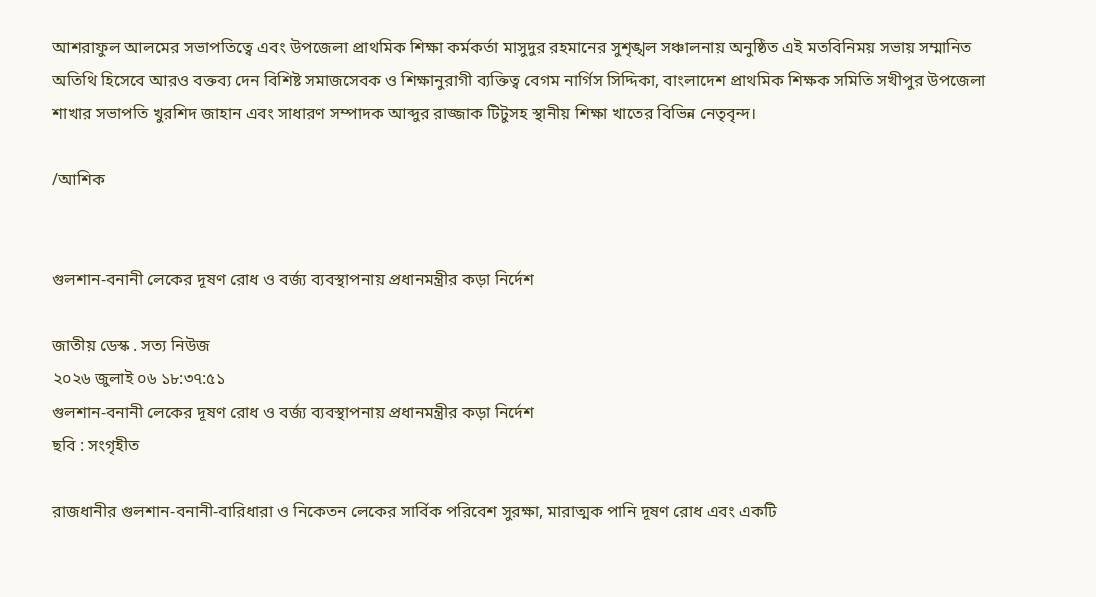আশরাফুল আলমের সভাপতিত্বে এবং উপজেলা প্রাথমিক শিক্ষা কর্মকর্তা মাসুদুর রহমানের সুশৃঙ্খল সঞ্চালনায় অনুষ্ঠিত এই মতবিনিময় সভায় সম্মানিত অতিথি হিসেবে আরও বক্তব্য দেন বিশিষ্ট সমাজসেবক ও শিক্ষানুরাগী ব্যক্তিত্ব বেগম নার্গিস সিদ্দিকা, বাংলাদেশ প্রাথমিক শিক্ষক সমিতি সখীপুর উপজেলা শাখার সভাপতি খুরশিদ জাহান এবং সাধারণ সম্পাদক আব্দুর রাজ্জাক টিটুসহ স্থানীয় শিক্ষা খাতের বিভিন্ন নেতৃবৃন্দ।

/আশিক


গুলশান-বনানী লেকের দূষণ রোধ ও বর্জ্য ব্যবস্থাপনায় প্রধানমন্ত্রীর কড়া নির্দেশ

জাতীয় ডেস্ক . সত্য নিউজ
২০২৬ জুলাই ০৬ ১৮:৩৭:৫১
গুলশান-বনানী লেকের দূষণ রোধ ও বর্জ্য ব্যবস্থাপনায় প্রধানমন্ত্রীর কড়া নির্দেশ
ছবি : সংগৃহীত

রাজধানীর গুলশান-বনানী-বারিধারা ও নিকেতন লেকের সার্বিক পরিবেশ সুরক্ষা, মারাত্মক পানি দূষণ রোধ এবং একটি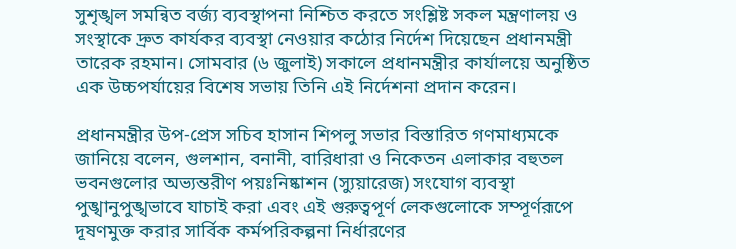সুশৃঙ্খল সমন্বিত বর্জ্য ব্যবস্থাপনা নিশ্চিত করতে সংশ্লিষ্ট সকল মন্ত্রণালয় ও সংস্থাকে দ্রুত কার্যকর ব্যবস্থা নেওয়ার কঠোর নির্দেশ দিয়েছেন প্রধানমন্ত্রী তারেক রহমান। সোমবার (৬ জুলাই) সকালে প্রধানমন্ত্রীর কার্যালয়ে অনুষ্ঠিত এক উচ্চপর্যায়ের বিশেষ সভায় তিনি এই নির্দেশনা প্রদান করেন।

প্রধানমন্ত্রীর উপ-প্রেস সচিব হাসান শিপলু সভার বিস্তারিত গণমাধ্যমকে জানিয়ে বলেন, গুলশান, বনানী, বারিধারা ও নিকেতন এলাকার বহুতল ভবনগুলোর অভ্যন্তরীণ পয়ঃনিষ্কাশন (স্যুয়ারেজ) সংযোগ ব্যবস্থা পুঙ্খানুপুঙ্খভাবে যাচাই করা এবং এই গুরুত্বপূর্ণ লেকগুলোকে সম্পূর্ণরূপে দূষণমুক্ত করার সার্বিক কর্মপরিকল্পনা নির্ধারণের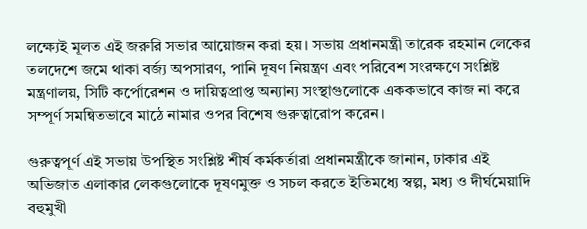লক্ষ্যেই মূলত এই জরুরি সভার আয়োজন করা হয়। সভায় প্রধানমন্ত্রী তারেক রহমান লেকের তলদেশে জমে থাকা বর্জ্য অপসারণ, পানি দূষণ নিয়ন্ত্রণ এবং পরিবেশ সংরক্ষণে সংশ্লিষ্ট মন্ত্রণালয়, সিটি কর্পোরেশন ও দায়িত্বপ্রাপ্ত অন্যান্য সংস্থাগুলোকে এককভাবে কাজ না করে সম্পূর্ণ সমন্বিতভাবে মাঠে নামার ওপর বিশেষ গুরুত্বারোপ করেন।

গুরুত্বপূর্ণ এই সভায় উপস্থিত সংশ্লিষ্ট শীর্ষ কর্মকর্তারা প্রধানমন্ত্রীকে জানান, ঢাকার এই অভিজাত এলাকার লেকগুলোকে দূষণমুক্ত ও সচল করতে ইতিমধ্যে স্বল্প, মধ্য ও দীর্ঘমেয়াদি বহুমুখী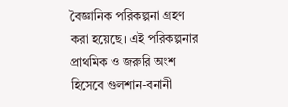বৈজ্ঞানিক পরিকল্পনা গ্রহণ করা হয়েছে। এই পরিকল্পনার প্রাথমিক ও জরুরি অংশ হিসেবে গুলশান-বনানী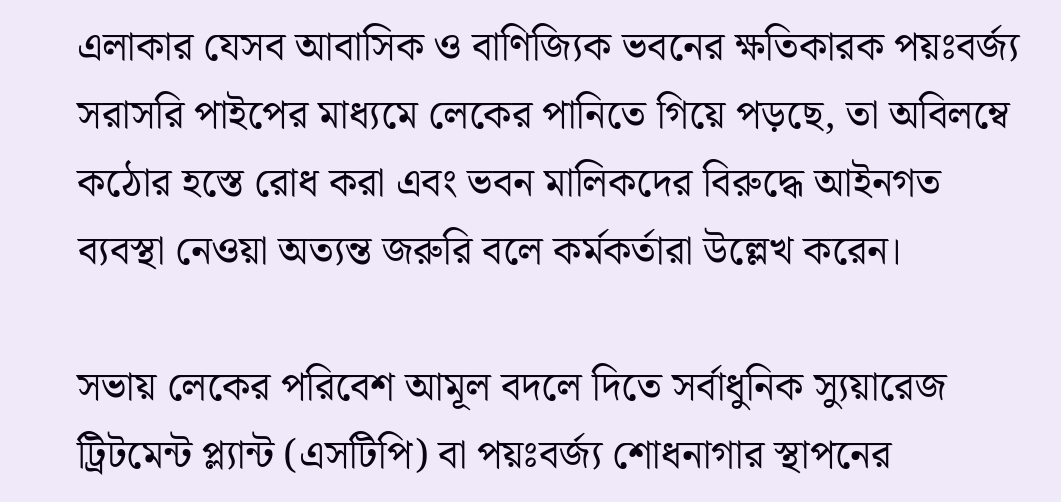এলাকার যেসব আবাসিক ও বাণিজ্যিক ভবনের ক্ষতিকারক পয়ঃবর্জ্য সরাসরি পাইপের মাধ্যমে লেকের পানিতে গিয়ে পড়ছে, তা অবিলম্বে কঠোর হস্তে রোধ করা এবং ভবন মালিকদের বিরুদ্ধে আইনগত ব্যবস্থা নেওয়া অত্যন্ত জরুরি বলে কর্মকর্তারা উল্লেখ করেন।

সভায় লেকের পরিবেশ আমূল বদলে দিতে সর্বাধুনিক স্যুয়ারেজ ট্রিটমেন্ট প্ল্যান্ট (এসটিপি) বা পয়ঃবর্জ্য শোধনাগার স্থাপনের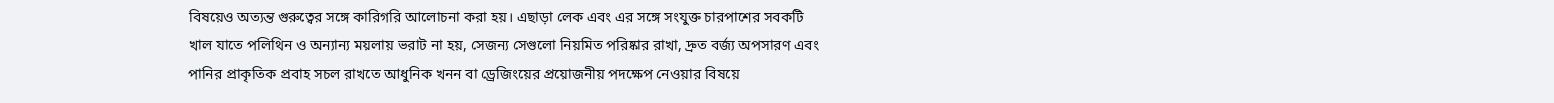বিষয়েও অত্যন্ত গুরুত্বের সঙ্গে কারিগরি আলোচনা করা হয়। এছাড়া লেক এবং এর সঙ্গে সংযুক্ত চারপাশের সবকটি খাল যাতে পলিথিন ও অন্যান্য ময়লায় ভরাট না হয়, সেজন্য সেগুলো নিয়মিত পরিষ্কার রাখা, দ্রুত বর্জ্য অপসারণ এবং পানির প্রাকৃতিক প্রবাহ সচল রাখতে আধুনিক খনন বা ড্রেজিংয়ের প্রয়োজনীয় পদক্ষেপ নেওয়ার বিষয়ে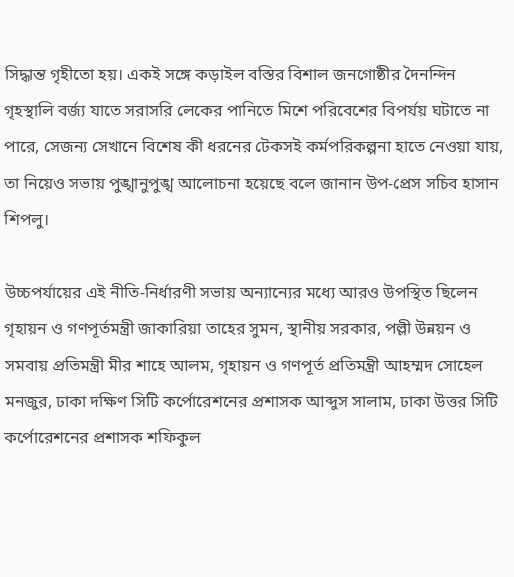সিদ্ধান্ত গৃহীতো হয়। একই সঙ্গে কড়াইল বস্তির বিশাল জনগোষ্ঠীর দৈনন্দিন গৃহস্থালি বর্জ্য যাতে সরাসরি লেকের পানিতে মিশে পরিবেশের বিপর্যয় ঘটাতে না পারে, সেজন্য সেখানে বিশেষ কী ধরনের টেকসই কর্মপরিকল্পনা হাতে নেওয়া যায়, তা নিয়েও সভায় পুঙ্খানুপুঙ্খ আলোচনা হয়েছে বলে জানান উপ-প্রেস সচিব হাসান শিপলু।

উচ্চপর্যায়ের এই নীতি-নির্ধারণী সভায় অন্যান্যের মধ্যে আরও উপস্থিত ছিলেন গৃহায়ন ও গণপূর্তমন্ত্রী জাকারিয়া তাহের সুমন, স্থানীয় সরকার, পল্লী উন্নয়ন ও সমবায় প্রতিমন্ত্রী মীর শাহে আলম, গৃহায়ন ও গণপূর্ত প্রতিমন্ত্রী আহম্মদ সোহেল মনজুর, ঢাকা দক্ষিণ সিটি কর্পোরেশনের প্রশাসক আব্দুস সালাম, ঢাকা উত্তর সিটি কর্পোরেশনের প্রশাসক শফিকুল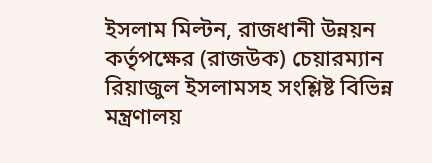ইসলাম মিল্টন, রাজধানী উন্নয়ন কর্তৃপক্ষের (রাজউক) চেয়ারম্যান রিয়াজুল ইসলামসহ সংশ্লিষ্ট বিভিন্ন মন্ত্রণালয়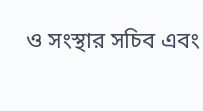ও সংস্থার সচিব এবং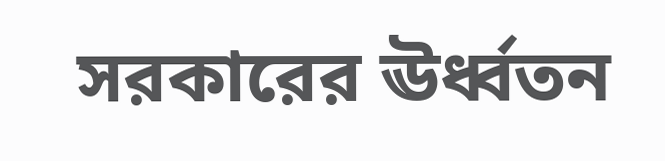সরকারের ঊর্ধ্বতন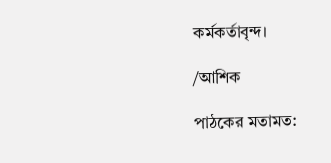কর্মকর্তাবৃন্দ।

/আশিক

পাঠকের মতামত: